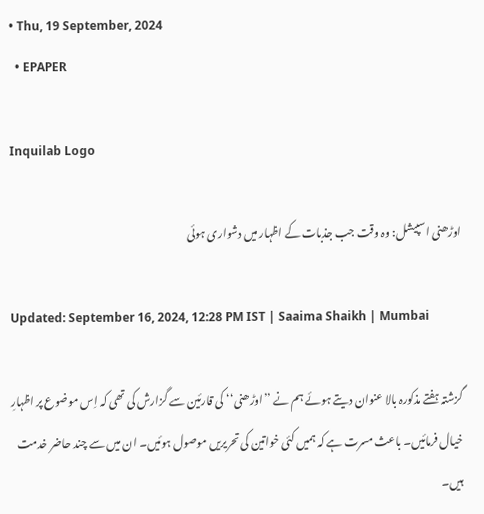• Thu, 19 September, 2024
  • EPAPER

Inquilab Logo

اوڑھنی اسپیشل: وہ وقت جب جذبات کے اظہار میں دشواری ہوئی

Updated: September 16, 2024, 12:28 PM IST | Saaima Shaikh | Mumbai

گزشتہ ہفتے مذکورہ بالا عنوان دیتے ہوئے ہم نے ’’اوڑھنی‘‘ کی قارئین سے گزارش کی تھی کہ اِس موضوع پر اظہارِ خیال فرمائیں۔ باعث مسرت ہے کہ ہمیں کئی خواتین کی تحریریں موصول ہوئیں۔ ان میں سے چند حاضر خدمت ہیں۔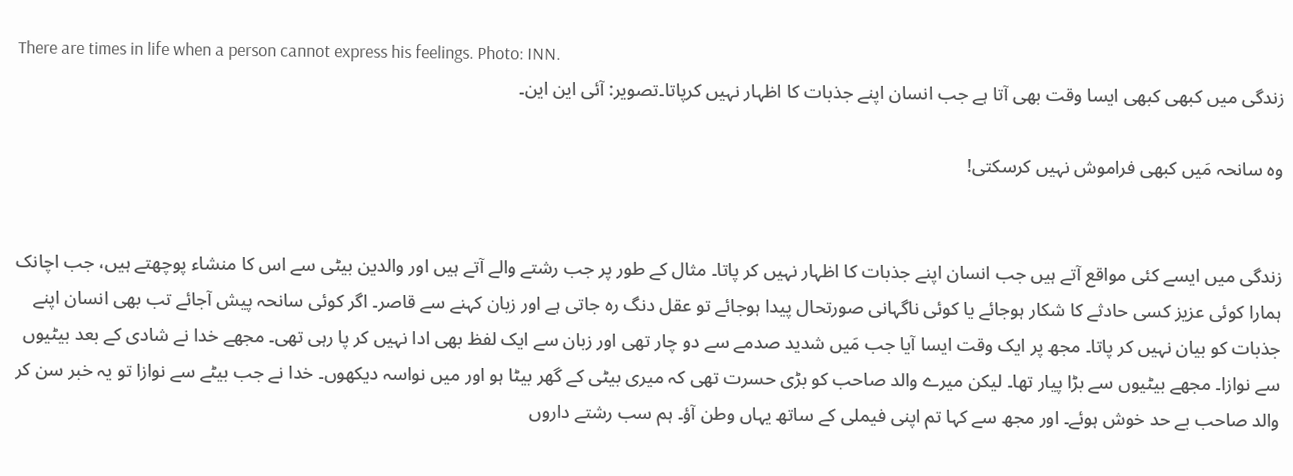There are times in life when a person cannot express his feelings. Photo: INN.
زندگی میں کبھی کبھی ایسا وقت بھی آتا ہے جب انسان اپنے جذبات کا اظہار نہیں کرپاتا۔تصویر: آئی این این۔

وہ سانحہ مَیں کبھی فراموش نہیں کرسکتی!


زندگی میں ایسے کئی مواقع آتے ہیں جب انسان اپنے جذبات کا اظہار نہیں کر پاتا۔ مثال کے طور پر جب رشتے والے آتے ہیں اور والدین بیٹی سے اس کا منشاء پوچھتے ہیں، جب اچانک ہمارا کوئی عزیز کسی حادثے کا شکار ہوجائے یا کوئی ناگہانی صورتحال پیدا ہوجائے تو عقل دنگ رہ جاتی ہے اور زبان کہنے سے قاصر۔ اگر کوئی سانحہ پیش آجائے تب بھی انسان اپنے جذبات کو بیان نہیں کر پاتا۔ مجھ پر ایک وقت ایسا آیا جب مَیں شدید صدمے سے دو چار تھی اور زبان سے ایک لفظ بھی ادا نہیں کر پا رہی تھی۔ مجھے خدا نے شادی کے بعد بیٹیوں سے نوازا۔ مجھے بیٹیوں سے بڑا پیار تھا۔ لیکن میرے والد صاحب کو بڑی حسرت تھی کہ میری بیٹی کے گھر بیٹا ہو اور میں نواسہ دیکھوں۔ خدا نے جب بیٹے سے نوازا تو یہ خبر سن کر والد صاحب بے حد خوش ہوئے۔ اور مجھ سے کہا تم اپنی فیملی کے ساتھ یہاں وطن آؤ۔ ہم سب رشتے داروں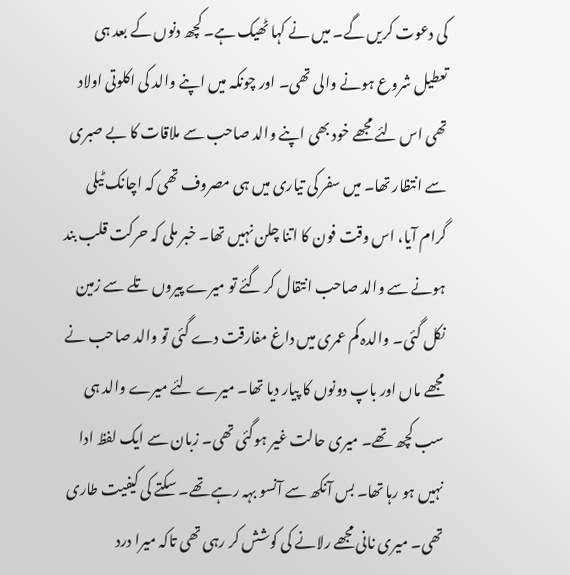کی دعوت کریں گے۔ میں نے کہا ٹھیک ہے۔ کچھ دنوں کے بعد ہی تعطیل شروع ہونے والی تھی۔ اور چونکہ میں اپنے والد کی اکلوتی اولاد تھی اس لئے مجھے خود بھی اپنے والد صاحب سے ملاقات کا بے صبری سے انتظار تھا۔ میں سفر کی تیاری میں ہی مصروف تھی کہ اچانک ٹیلی گرام آیا، اس وقت فون کا اتنا چلن نہیں تھا۔ خبر ملی کہ حرکت قلب بند ہونے سے والد صاحب انتقال کر گئے تو میرے پیروں تلے سے زمین نکل گئی۔ والدہ کم عمری میں داغ مفارقت دے گئی تو والد صاحب نے مجھے ماں اور باپ دونوں کا پیار دیا تھا۔ میرے لئے میرے والد ہی سب کچھ تھے۔ میری حالت غیر ہوگئی تھی۔ زبان سے ایک لفظ ادا نہیں ہو رہا تھا۔ بس آنکھ سے آنسو بہہ رہے تھے۔ سکتے کی کیفیت طاری تھی۔ میری نانی مجھے رلانے کی کوشش کر رہی تھی تاکہ میرا درد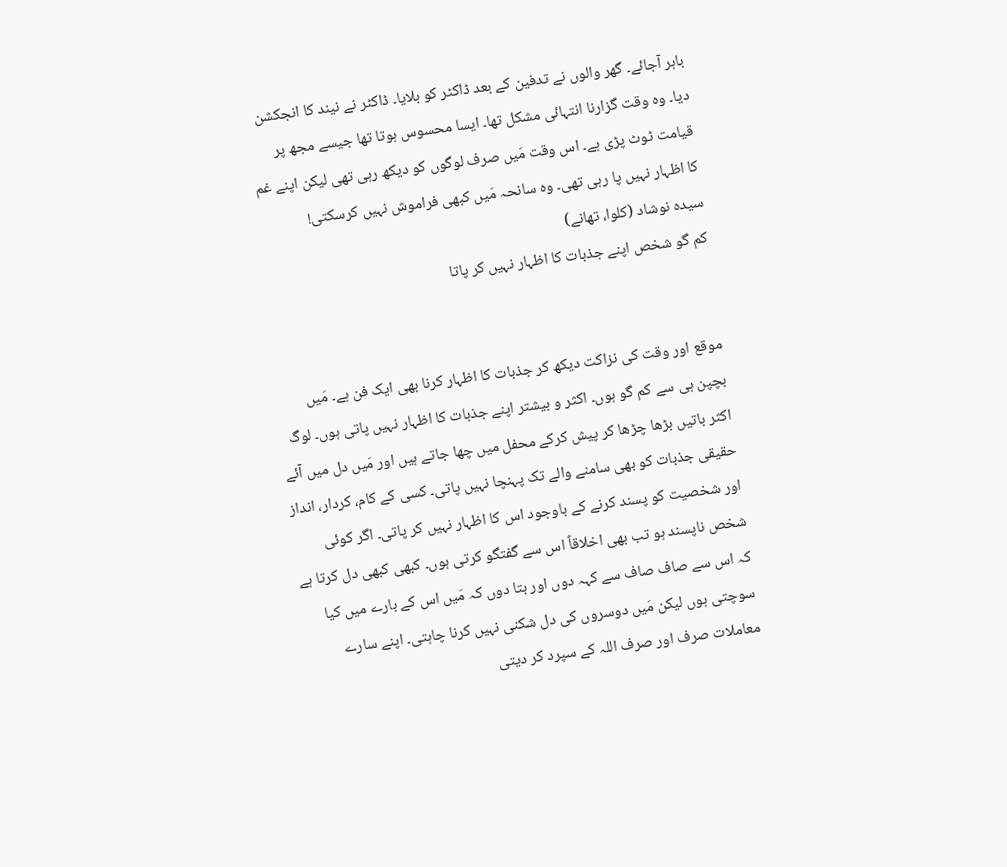باہر آجائے۔ گھر والوں نے تدفین کے بعد ڈاکٹر کو بلایا۔ ڈاکٹر نے نیند کا انجکشن دیا۔ وہ وقت گزارنا انتہائی مشکل تھا۔ ایسا محسوس ہوتا تھا جیسے مجھ پر قیامت ٹوٹ پڑی ہے۔ اس وقت مَیں صرف لوگوں کو دیکھ رہی تھی لیکن اپنے غم کا اظہار نہیں پا رہی تھی۔ وہ سانحہ مَیں کبھی فراموش نہیں کرسکتی!
سیدہ نوشاد (کلوا، تھانے)
کم گو شخص اپنے جذبات کا اظہار نہیں کر پاتا


موقع اور وقت کی نزاکت دیکھ کر جذبات کا اظہار کرنا بھی ایک فن ہے۔ مَیں بچپن ہی سے کم گو ہوں۔ اکثر و بیشتر اپنے جذبات کا اظہار نہیں پاتی ہوں۔ لوگ اکثر باتیں بڑھا چڑھا کر پیش کرکے محفل میں چھا جاتے ہیں اور مَیں دل میں آئے حقیقی جذبات کو بھی سامنے والے تک پہنچا نہیں پاتی۔ کسی کے کام، کردار، انداز اور شخصیت کو پسند کرنے کے باوجود اس کا اظہار نہیں کر پاتی۔ اگر کوئی شخص ناپسند ہو تب بھی اخلاقاً اس سے گفتگو کرتی ہوں۔ کبھی کبھی دل کرتا ہے کہ اس سے صاف صاف سے کہہ دوں اور بتا دوں کہ مَیں اس کے بارے میں کیا سوچتی ہوں لیکن مَیں دوسروں کی دل شکنی نہیں کرنا چاہتی۔ اپنے سارے معاملات صرف اور صرف اللہ کے سپرد کر دیتی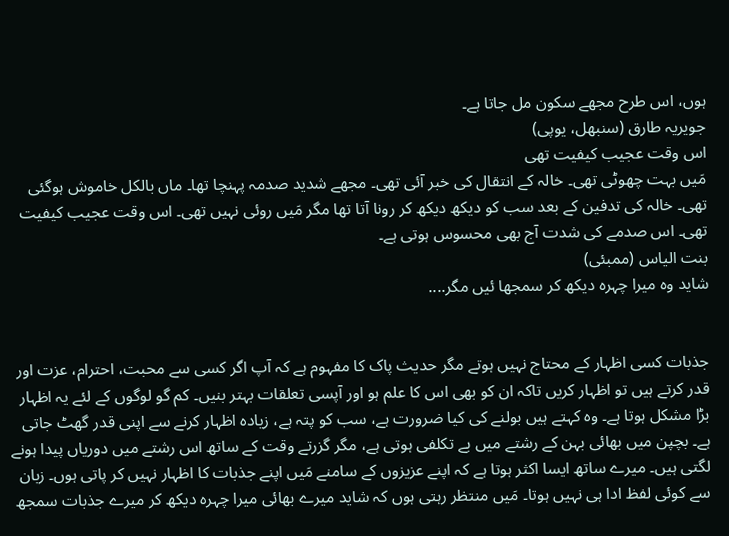ہوں، اس طرح مجھے سکون مل جاتا ہے۔
جویریہ طارق (سنبھل، یوپی)
اس وقت عجیب کیفیت تھی
مَیں بہت چھوٹی تھی۔ خالہ کے انتقال کی خبر آئی تھی۔ مجھے شدید صدمہ پہنچا تھا۔ ماں بالکل خاموش ہوگئی تھی۔ خالہ کی تدفین کے بعد سب کو دیکھ دیکھ کر رونا آتا تھا مگر مَیں روئی نہیں تھی۔ اس وقت عجیب کیفیت تھی۔ اس صدمے کی شدت آج بھی محسوس ہوتی ہے۔
بنت الیاس (ممبئی)
شاید وہ میرا چہرہ دیکھ کر سمجھا ئیں مگر....


جذبات کسی اظہار کے محتاج نہیں ہوتے مگر حدیث پاک کا مفہوم ہے کہ آپ اگر کسی سے محبت، احترام، عزت اور قدر کرتے ہیں تو اظہار کریں تاکہ ان کو بھی اس کا علم ہو اور آپسی تعلقات بہتر بنیں۔ کم گو لوگوں کے لئے یہ اظہار بڑا مشکل ہوتا ہے۔ وہ کہتے ہیں بولنے کی کیا ضرورت ہے، سب کو پتہ ہے، زیادہ اظہار کرنے سے اپنی قدر گھٹ جاتی ہے۔ بچپن میں بھائی بہن کے رشتے میں بے تکلفی ہوتی ہے، مگر گزرتے وقت کے ساتھ اس رشتے میں دوریاں پیدا ہونے لگتی ہیں۔ میرے ساتھ ایسا اکثر ہوتا ہے کہ اپنے عزیزوں کے سامنے مَیں اپنے جذبات کا اظہار نہیں کر پاتی ہوں۔ زبان سے کوئی لفظ ادا ہی نہیں ہوتا۔ مَیں منتظر رہتی ہوں کہ شاید میرے بھائی میرا چہرہ دیکھ کر میرے جذبات سمجھ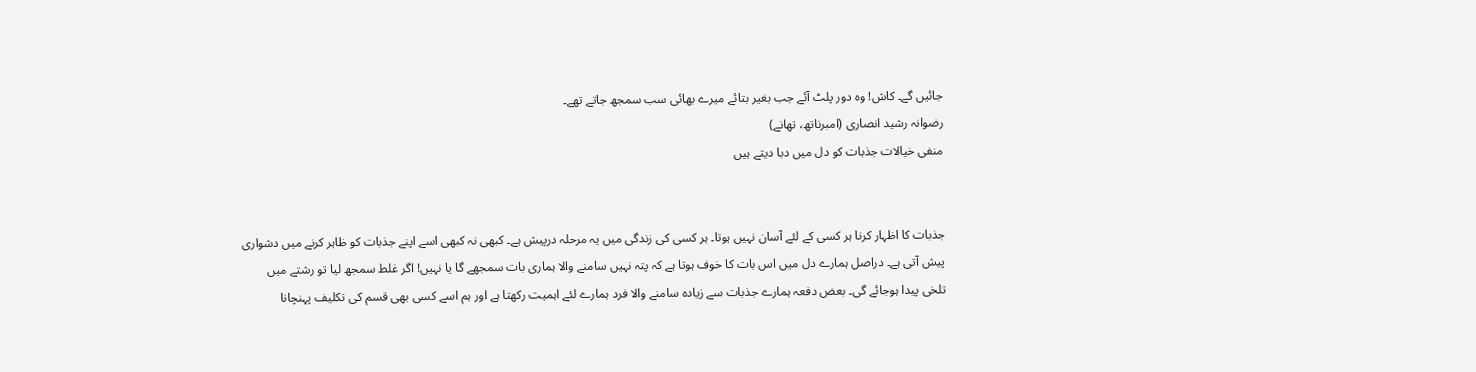جائیں گے۔ کاش! وہ دور پلٹ آئے جب بغیر بتائے میرے بھائی سب سمجھ جاتے تھے۔
رضوانہ رشید انصاری (امبرناتھ، تھانے)
منفی خیالات جذبات کو دل میں دبا دیتے ہیں


جذبات کا اظہار کرنا ہر کسی کے لئے آسان نہیں ہوتا۔ ہر کسی کی زندگی میں یہ مرحلہ درپیش ہے۔ کبھی نہ کبھی اسے اپنے جذبات کو ظاہر کرنے میں دشواری پیش آتی ہے۔ دراصل ہمارے دل میں اس بات کا خوف ہوتا ہے کہ پتہ نہیں سامنے والا ہماری بات سمجھے گا یا نہیں! اگر غلط سمجھ لیا تو رشتے میں تلخی پیدا ہوجائے گی۔ بعض دفعہ ہمارے جذبات سے زیادہ سامنے والا فرد ہمارے لئے اہمیت رکھتا ہے اور ہم اسے کسی بھی قسم کی تکلیف پہنچانا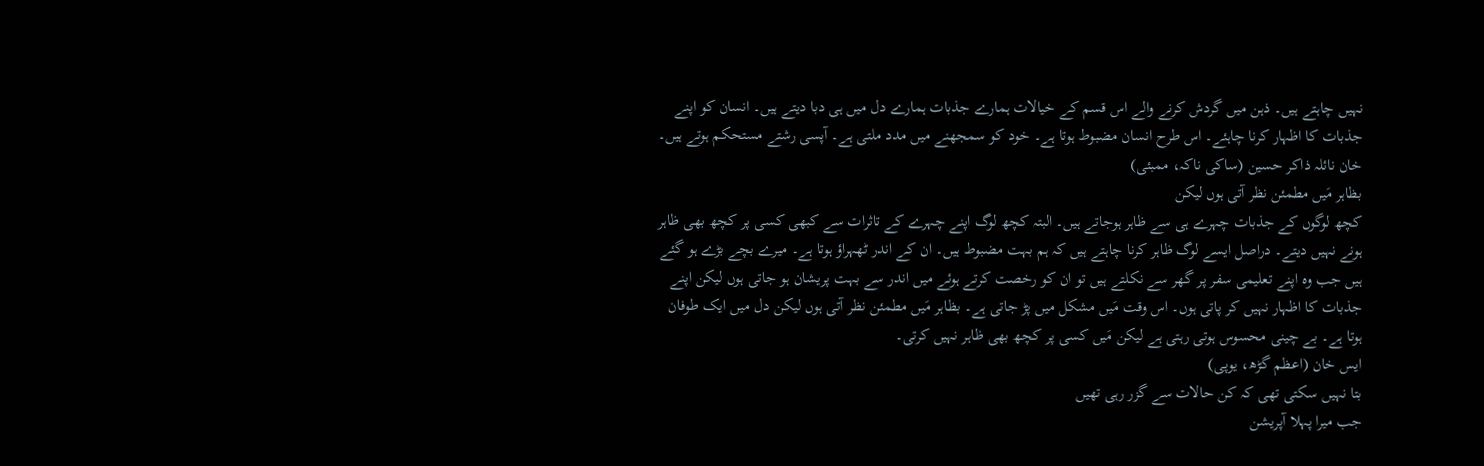نہیں چاہتے ہیں۔ ذہن میں گردش کرنے والے اس قسم کے خیالات ہمارے جذبات ہمارے دل میں ہی دبا دیتے ہیں۔ انسان کو اپنے جذبات کا اظہار کرنا چاہئے۔ اس طرح انسان مضبوط ہوتا ہے۔ خود کو سمجھنے میں مدد ملتی ہے۔ آپسی رشتے مستحکم ہوتے ہیں۔
خان نائلہ ذاکر حسین (ساکی ناکہ، ممبئی)
بظاہر مَیں مطمئن نظر آتی ہوں لیکن
کچھ لوگوں کے جذبات چہرے ہی سے ظاہر ہوجاتے ہیں۔ البتہ کچھ لوگ اپنے چہرے کے تاثرات سے کبھی کسی پر کچھ بھی ظاہر ہونے نہیں دیتے۔ دراصل ایسے لوگ ظاہر کرنا چاہتے ہیں کہ ہم بہت مضبوط ہیں۔ ان کے اندر ٹھہراؤ ہوتا ہے۔ میرے بچے بڑے ہو گئے ہیں جب وہ اپنے تعلیمی سفر پر گھر سے نکلتے ہیں تو ان کو رخصت کرتے ہوئے میں اندر سے بہت پریشان ہو جاتی ہوں لیکن اپنے جذبات کا اظہار نہیں کر پاتی ہوں۔ اس وقت مَیں مشکل میں پڑ جاتی ہے۔ بظاہر مَیں مطمئن نظر آتی ہوں لیکن دل میں ایک طوفان ہوتا ہے۔ بے چینی محسوس ہوتی رہتی ہے لیکن مَیں کسی پر کچھ بھی ظاہر نہیں کرتی۔
ایس خان (اعظم گڑھ، یوپی)
بتا نہیں سکتی تھی کہ کن حالات سے گزر رہی تھیں
جب میرا پہلا آپریشن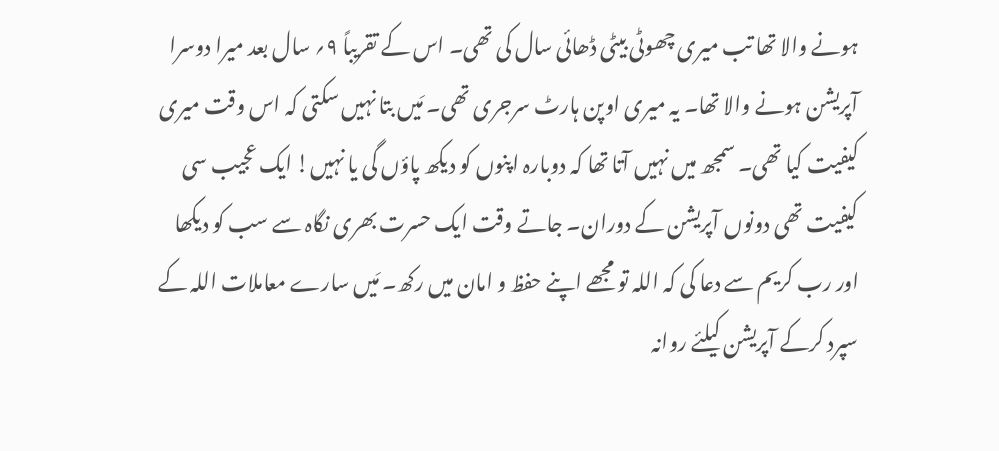ہونے والا تھا تب میری چھوٹی بیٹی ڈھائی سال کی تھی۔ اس کے تقریباً ۹؍ سال بعد میرا دوسرا آپریشن ہونے والا تھا۔ یہ میری اوپن ہارٹ سرجری تھی۔ مَیں بتا نہیں سکتی کہ اس وقت میری کیفیت کیا تھی۔ سمجھ میں نہیں آتا تھا کہ دوبارہ اپنوں کو دیکھ پاؤں گی یا نہیں! ایک عجیب سی کیفیت تھی دونوں آپریشن کے دوران۔ جاتے وقت ایک حسرت بھری نگاہ سے سب کو دیکھا اور رب کریم سے دعا کی کہ اللہ تو مجھے اپنے حفظ و امان میں رکھ۔ مَیں سارے معاملات اللہ کے سپرد کرکے آپریشن کیلئے روانہ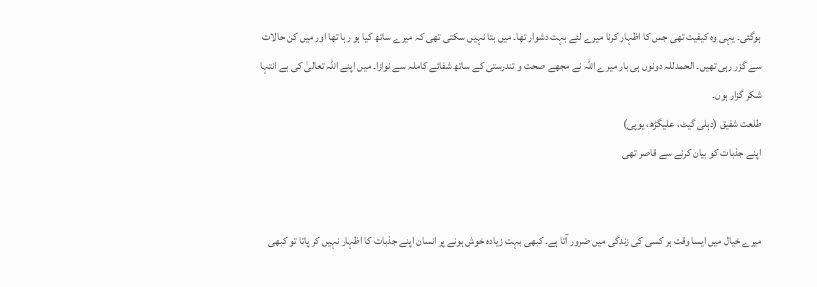ہوگئی۔ یہی وہ کیفیت تھی جس کا اظہار کرنا میرے لئے بہت دشوار تھا۔ میں بتا نہیں سکتی تھی کہ میرے ساتھ کیا ہو رہا تھا اور میں کن حالات سے گزر رہی تھیں۔ الحمدللہ دونوں ہی بار میرے اللہ نے مجھے صحت و تندرستی کے ساتھ شفائے کاملہ سے نوازا۔ میں اپنے اللہ تعالیٰ کی بے انتہا شکر گزار ہوں۔
طلعت شفیق (دہلی گیٹ، علیگڑھ، یوپی)
اپنے جذبات کو بیان کرنے سے قاصر تھی


میرے خیال میں ایسا وقت ہر کسی کی زندگی میں ضرور آتا ہے۔ کبھی بہت زیادہ خوش ہونے پر انسان اپنے جذبات کا اظہار نہیں کر پاتا تو کبھی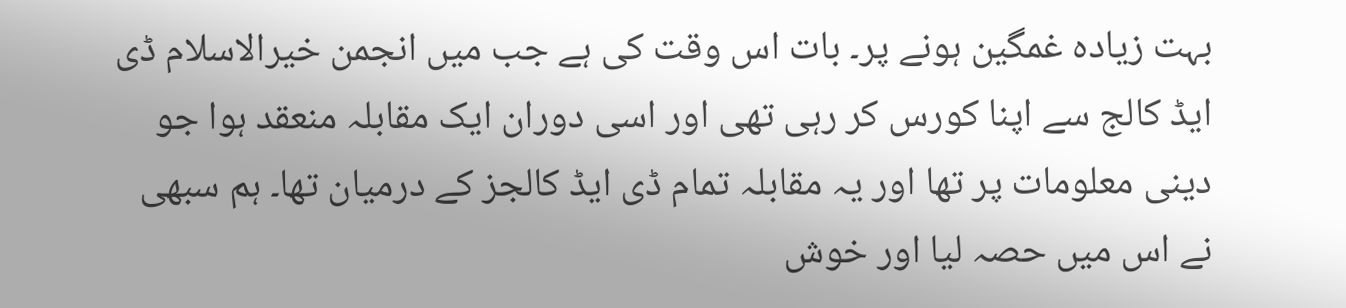بہت زیادہ غمگین ہونے پر۔ بات اس وقت کی ہے جب میں انجمن خیرالاسلام ڈی ایڈ کالج سے اپنا کورس کر رہی تھی اور اسی دوران ایک مقابلہ منعقد ہوا جو دینی معلومات پر تھا اور یہ مقابلہ تمام ڈی ایڈ کالجز کے درمیان تھا۔ ہم سبھی نے اس میں حصہ لیا اور خوش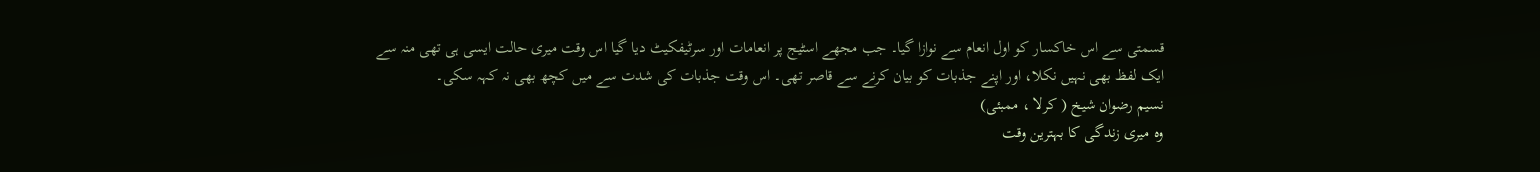قسمتی سے اس خاکسار کو اول انعام سے نوازا گیا۔ جب مجھے اسٹیج پر انعامات اور سرٹیفکیٹ دیا گیا اس وقت میری حالت ایسی ہی تھی منہ سے ایک لفظ بھی نہیں نکلا، اور اپنے جذبات کو بیان کرنے سے قاصر تھی۔ اس وقت جذبات کی شدت سے میں کچھ بھی نہ کہہ سکی۔
نسیم رضوان شیخ ( کرلا ، ممبئی)
وہ میری زندگی کا بہترین وقت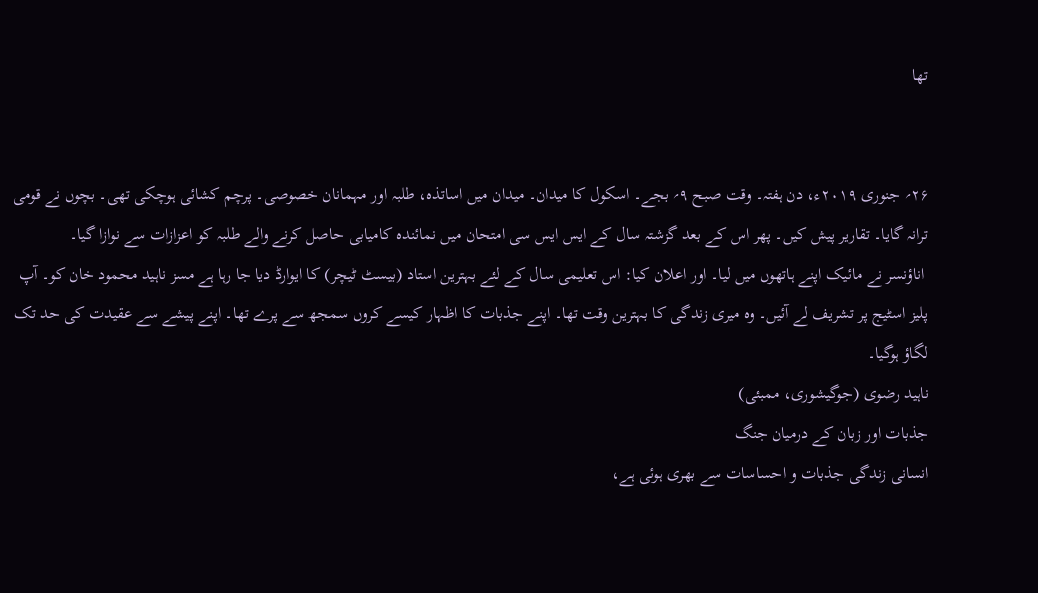تھا


۲۶؍ جنوری ۲۰۱۹ء، دن ہفتہ۔ وقت صبح ۹؍ بجے۔ اسکول کا میدان۔ میدان میں اساتذہ، طلبہ اور مہمانان خصوصی۔ پرچم کشائی ہوچکی تھی۔ بچوں نے قومی ترانہ گایا۔ تقاریر پیش کیں۔ پھر اس کے بعد گزشتہ سال کے ایس ایس سی امتحان میں نمائندہ کامیابی حاصل کرنے والے طلبہ کو اعزازات سے نوازا گیا۔
 اناؤنسر نے مائیک اپنے ہاتھوں میں لیا۔ اور اعلان کیا: اس تعلیمی سال کے لئے بہترین استاد (بیسٹ ٹیچر) کا ایوارڈ دیا جا رہا ہے مسز ناہید محمود خان کو۔ آپ پلیز اسٹیج پر تشریف لے آئیں۔ وہ میری زندگی کا بہترین وقت تھا۔ اپنے جذبات کا اظہار کیسے کروں سمجھ سے پرے تھا۔ اپنے پیشے سے عقیدت کی حد تک لگاؤ ہوگیا۔
ناہید رضوی (جوگیشوری، ممبئی)
جذبات اور زبان کے درمیان جنگ
انسانی زندگی جذبات و احساسات سے بھری ہوئی ہے،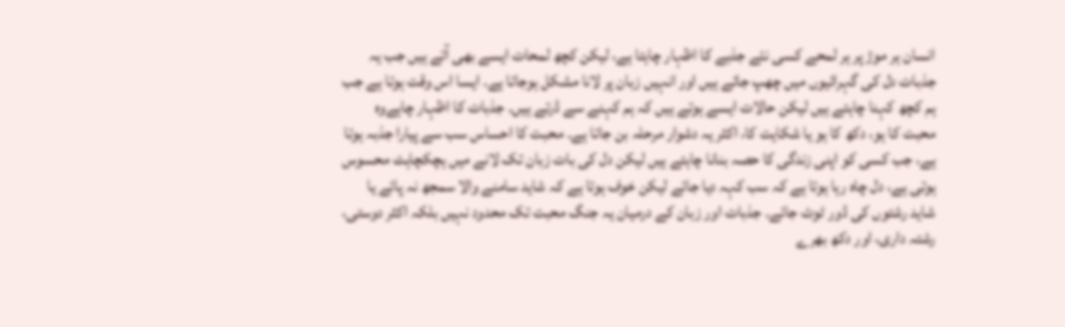انسان ہر موڑ پر ہر لمحے کسی نئے جذبے کا اظہار چاہتا ہے، لیکن کچھ لمحات ایسے بھی آتے ہیں جب یہ جذبات دل کی گہرائیوں میں چھپ جاتے ہیں اور انہیں زبان پر لانا مشکل ہوجاتا ہے۔ ایسا اس وقت ہوتا ہے جب ہم کچھ کہنا چاہتے ہیں لیکن حالات ایسے ہوتے ہیں کہ ہم کہنے سے ڈرتے ہیں۔ جذبات کا اظہار چاہےوہ محبت کا ہو، دکھ کا ہو یا شکایت کا، اکثر یہ دشوار مرحلہ بن جاتا ہے۔ محبت کا احساس سب سے پیارا جذبہ ہوتا ہے، جب کسی کو اپنی زندگی کا حصہ بنانا چاہتے ہیں لیکن دل کی بات زبان تک لانے میں ہچکچاہٹ محسوس ہوتی ہے، دل چاہ رہا ہوتا ہے کہ سب کہہ دیا جائے لیکن خوف ہوتا ہے کہ شاید سامنے والا سمجھ نہ پائے یا شاید رشتوں کی ڈور ٹوٹ جائے۔ جذبات اور زبان کے درمیان یہ جنگ محبت تک محدود نہیں بلکہ اکثر دوستی، رشتہ داری، اور دکھ بھرے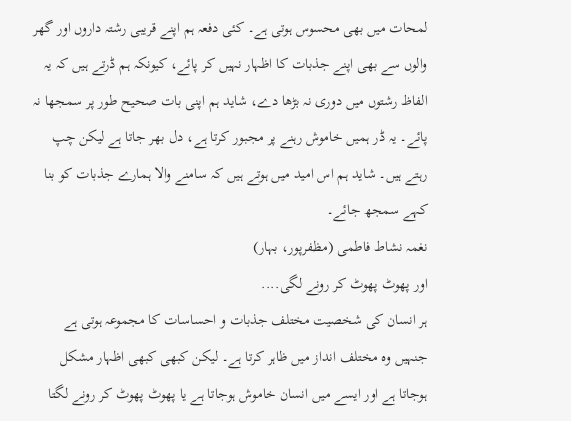لمحات میں بھی محسوس ہوتی ہے۔ کئی دفعہ ہم اپنے قریبی رشتہ داروں اور گھر والوں سے بھی اپنے جذبات کا اظہار نہیں کر پائے، کیونکہ ہم ڈرتے ہیں کہ یہ الفاظ رشتوں میں دوری نہ بڑھا دے، شاید ہم اپنی بات صحیح طور پر سمجھا نہ پائے۔ یہ ڈر ہمیں خاموش رہنے پر مجبور کرتا ہے، دل بھر جاتا ہے لیکن چپ رہتے ہیں۔ شاید ہم اس امید میں ہوتے ہیں کہ سامنے والا ہمارے جذبات کو بنا کہے سمجھ جائے۔
نغمہ نشاط فاطمی (مظفرپور، بہار)
اور پھوٹ پھوٹ کر رونے لگی....
ہر انسان کی شخصیت مختلف جذبات و احساسات کا مجموعہ ہوتی ہے جنہیں وہ مختلف انداز میں ظاہر کرتا ہے۔ لیکن کبھی کبھی اظہار مشکل ہوجاتا ہے اور ایسے میں انسان خاموش ہوجاتا ہے یا پھوٹ پھوٹ کر رونے لگتا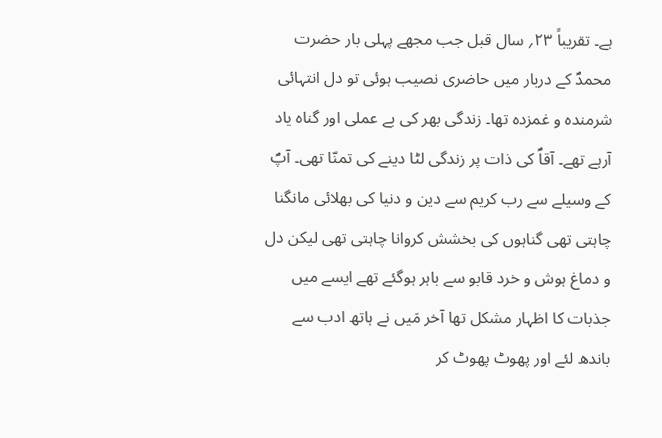ہے۔ تقریباً ۲۳؍ سال قبل جب مجھے پہلی بار حضرت محمدؐ کے دربار میں حاضری نصیب ہوئی تو دل انتہائی شرمندہ و غمزدہ تھا۔ زندگی بھر کی بے عملی اور گناہ یاد آرہے تھے۔ آقاؐ کی ذات پر زندگی لٹا دینے کی تمنّا تھی۔ آپؐ کے وسیلے سے رب کریم سے دین و دنیا کی بھلائی مانگنا چاہتی تھی گناہوں کی بخشش کروانا چاہتی تھی لیکن دل و دماغ ہوش و خرد قابو سے باہر ہوگئے تھے ایسے میں جذبات کا اظہار مشکل تھا آخر مَیں نے ہاتھ ادب سے باندھ لئے اور پھوٹ پھوٹ کر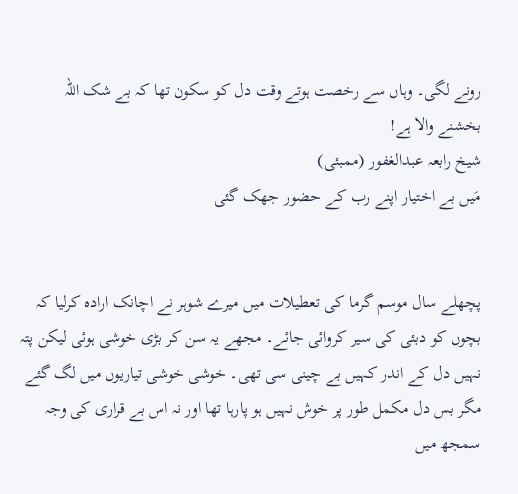رونے لگی۔ وہاں سے رخصت ہوتے وقت دل کو سکون تھا کہ بے شک اللہ بخشنے والا ہے!
شیخ رابعہ عبدالغفور (ممبئی)
مَیں بے اختیار اپنے رب کے حضور جھک گئی


پچھلے سال موسم گرما کی تعطیلات میں میرے شوہر نے اچانک ارادہ کرلیا کہ بچوں کو دبئی کی سیر کروائی جائے۔ مجھے یہ سن کر بڑی خوشی ہوئی لیکن پتہ نہیں دل کے اندر کہیں بے چینی سی تھی۔ خوشی خوشی تیاریوں میں لگ گئے مگر بس دل مکمل طور پر خوش نہیں ہو پارہا تھا اور نہ اس بے قراری کی وجہ سمجھ میں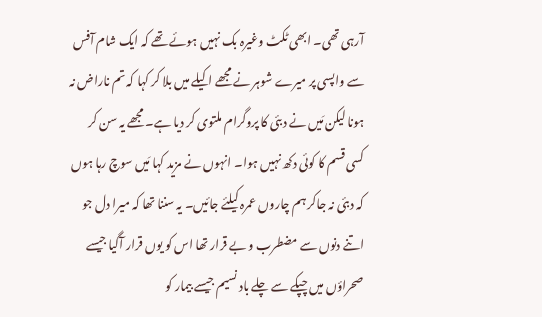آرہی تھی۔ ابھی ٹکٹ وغیرہ بک نہیں ہوئے تھے کہ ایک شام آفس سے واپسی پر میرے شوہر نے مجھے اکیلے میں بلا کر کہا کہ تم ناراض نہ ہونا لیکن مَیں نے دبئی کا پروگرام ملتوی کر دیا ہے۔ مجھے یہ سن کر کسی قسم کا کوئی دکھ نہیں ہوا۔ انہوں نے مزید کہا مَیں سوچ رہا ہوں کہ دبئی نہ جاکر ہم چاروں عمرہ کیلئے جائیں۔ یہ سننا تھا کہ میرا دل جو اتنے دنوں سے مضطرب و بے قرار تھا اس کو یوں قرار آگیا جیسے صحراؤں میں چپکے سے چلے باد نسیم جیسے بیمار کو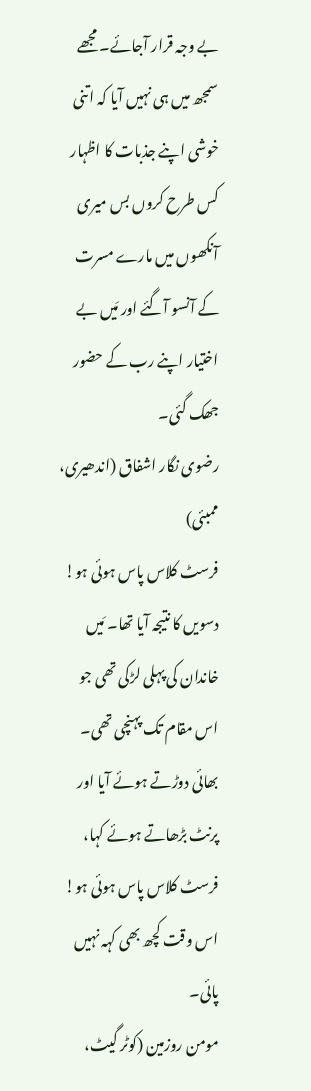بے وجہ قرار آجائے۔ مجھے سمجھ میں ہی نہیں آیا کہ اتنی خوشی اپنے جذبات کا اظہار کس طرح کروں بس میری آنکھوں میں مارے مسرت کے آنسو آگئے اور مَیں بے اختیار اپنے رب کے حضور جھک گئی۔
رضوی نگار اشفاق (اندھیری، ممبئی)
فرسٹ کلاس پاس ہوئی ہو!
دسویں کا نتیجہ آیا تھا۔ مَیں خاندان کی پہلی لڑکی تھی جو اس مقام تک پہنچی تھی۔ بھائی دوڑتے ہوئے آیا اور پرنٹ بڑھاتے ہوئے کہا، فرسٹ کلاس پاس ہوئی ہو! اس وقت کچھ بھی کہہ نہیں پائی۔
مومن روزمین (کوٹر گیٹ،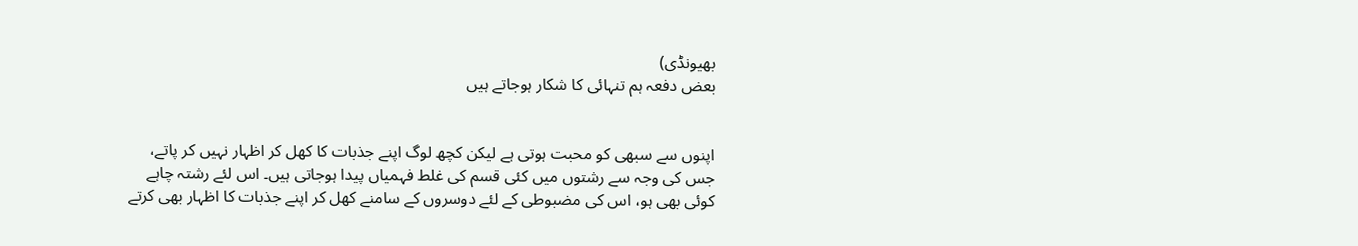بھیونڈی)
بعض دفعہ ہم تنہائی کا شکار ہوجاتے ہیں


اپنوں سے سبھی کو محبت ہوتی ہے لیکن کچھ لوگ اپنے جذبات کا کھل کر اظہار نہیں کر پاتے، جس کی وجہ سے رشتوں میں کئی قسم کی غلط فہمیاں پیدا ہوجاتی ہیں۔ اس لئے رشتہ چاہے کوئی بھی ہو، اس کی مضبوطی کے لئے دوسروں کے سامنے کھل کر اپنے جذبات کا اظہار بھی کرتے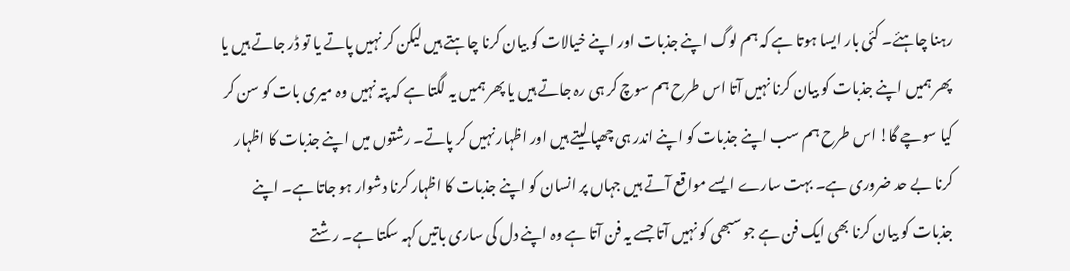رہنا چاہئے۔ کئی بار ایسا ہوتا ہے کہ ہم لوگ اپنے جذبات اور اپنے خیالات کو بیان کرنا چاہتے ہیں لیکن کر نہیں پاتے یا تو ڈر جاتے ہیں یا پھر ہمیں اپنے جذبات کو بیان کرنا نہیں آتا اس طرح ہم سوچ کر ہی رہ جاتے ہیں یا پھر ہمیں یہ لگتا ہے کہ پتہ نہیں وہ میری بات کو سن کر کیا سوچے گا! اس طرح ہم سب اپنے جذبات کو اپنے اندر ہی چھپا لیتے ہیں اور اظہار نہیں کر پاتے۔ رشتوں میں اپنے جذبات کا اظہار کرنا بے حد ضروری ہے۔ بہت سارے ایسے مواقع آتے ہیں جہاں پر انسان کو اپنے جذبات کا اظہار کرنا دشوار ہو جاتا ہے۔ اپنے جذبات کو بیان کرنا بھی ایک فن ہے جو سبھی کو نہیں آتا جسے یہ فن آتا ہے وہ اپنے دل کی ساری باتیں کہہ سکتا ہے۔ رشتے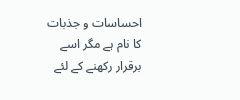احساسات و جذبات کا نام ہے مگر اسے برقرار رکھنے کے لئے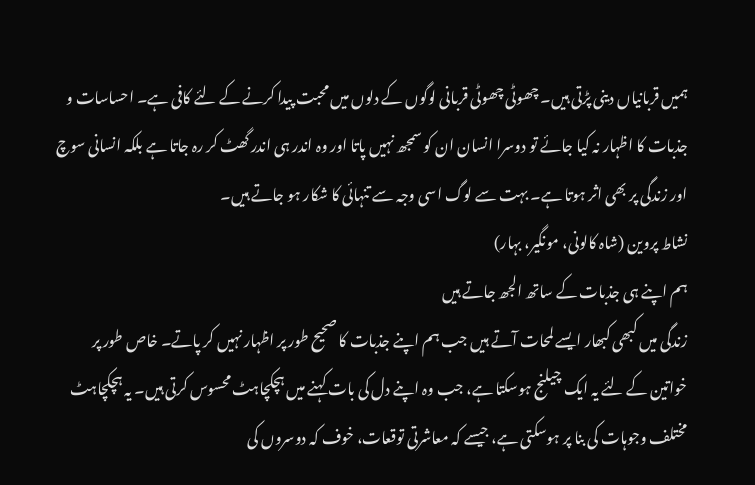ہمیں قربانیاں دینی پڑتی ہیں۔ چھوٹی چھوٹی قربانی لوگوں کے دلوں میں محبت پیدا کرنے کے لئے کافی ہے۔ احساسات و جذبات کا اظہار نہ کیا جائے تو دوسرا انسان ان کو سمجھ نہیں پاتا اور وہ اندر ہی اندر گھٹ کر رہ جاتا ہے بلکہ انسانی سوچ اور زندگی پر بھی اثر ہوتا ہے۔ بہت سے لوگ اسی وجہ سے تنہائی کا شکار ہو جاتے ہیں۔
نشاط پروین (شاہ کالونی، مونگیر، بہار)
ہم اپنے ہی جذبات کے ساتھ الجھ جاتے ہیں
زندگی میں کبھی کبھار ایسے لمحات آتے ہیں جب ہم اپنے جذبات کا صحیح طور پر اظہار نہیں کر پاتے۔ خاص طور پر خواتین کے لئے یہ ایک چیلنج ہوسکتا ہے، جب وہ اپنے دل کی بات کہنے میں ہچکچاہٹ محسوس کرتی ہیں۔ یہ ہچکچاہٹ مختلف وجوہات کی بنا پر ہوسکتی ہے، جیسے کہ معاشرتی توقعات، خوف کہ دوسروں کی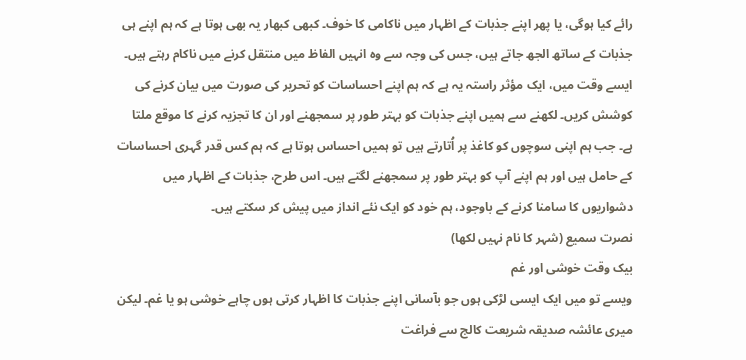رائے کیا ہوگی، یا پھر اپنے جذبات کے اظہار میں ناکامی کا خوف۔ کبھی کبھار یہ بھی ہوتا ہے کہ ہم اپنے ہی جذبات کے ساتھ الجھ جاتے ہیں، جس کی وجہ سے وہ انہیں الفاظ میں منتقل کرنے میں ناکام رہتے ہیں۔ ایسے وقت میں، ایک مؤثر راستہ یہ ہے کہ ہم اپنے احساسات کو تحریر کی صورت میں بیان کرنے کی کوشش کریں۔ لکھنے سے ہمیں اپنے جذبات کو بہتر طور پر سمجھنے اور ان کا تجزیہ کرنے کا موقع ملتا ہے۔ جب ہم اپنی سوچوں کو کاغذ پر اُتارتے ہیں تو ہمیں احساس ہوتا ہے کہ ہم کس قدر گہری احساسات کے حامل ہیں اور ہم اپنے آپ کو بہتر طور پر سمجھنے لگتے ہیں۔ اس طرح، جذبات کے اظہار میں دشواریوں کا سامنا کرنے کے باوجود، ہم خود کو ایک نئے انداز میں پیش کر سکتے ہیں۔
نصرت سمیع (شہر کا نام نہیں لکھا)
بیک وقت خوشی اور غم
ویسے تو میں ایک ایسی لڑکی ہوں جو بآسانی اپنے جذبات کا اظہار کرتی ہوں چاہے خوشی ہو یا غم۔ لیکن میری عائشہ صدیقہ شریعت کالج سے فراغت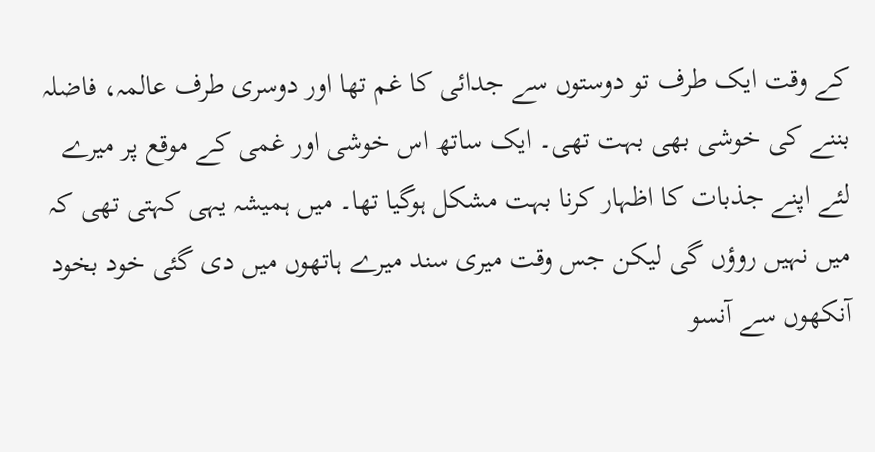کے وقت ایک طرف تو دوستوں سے جدائی کا غم تھا اور دوسری طرف عالمہ، فاضلہ بننے کی خوشی بھی بہت تھی۔ ایک ساتھ اس خوشی اور غمی کے موقع پر میرے لئے اپنے جذبات کا اظہار کرنا بہت مشکل ہوگیا تھا۔ میں ہمیشہ یہی کہتی تھی کہ میں نہیں روؤں گی لیکن جس وقت میری سند میرے ہاتھوں میں دی گئی خود بخود آنکھوں سے آنسو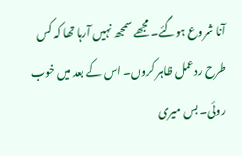آنا شروع ہوگئے۔ مجھے سمجھ نہیں آرہا تھا کہ کس طرح ردعمل ظاہر کروں۔ اس کے بعد میں خوب روئی۔ بس میری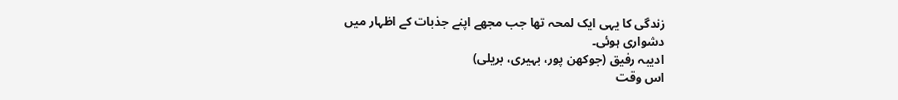زندگی کا یہی ایک لمحہ تھا جب مجھے اپنے جذبات کے اظہار میں دشواری ہوئی۔
ادیبہ رفیق (جوکھن پور، بہیری، بریلی)
اس وقت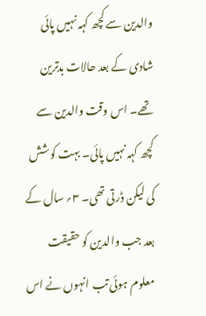والدین سے کچھ کہہ نہیں پائی
شادی کے بعد حالات بدترین تھے۔ اس وقت والدین سے کچھ کہہ نہیں پائی۔ بہت کوشش کی لیکن ڈرتی تھی۔ ۳؍ سال کے بعد جب والدین کو حقیقت معلوم ہوئی تب انہوں نے اس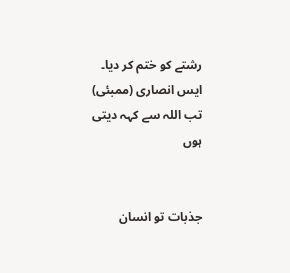رشتے کو ختم کر دیا۔
ایس انصاری (ممبئی)
تب اللہ سے کہہ دیتی ہوں


جذبات تو انسان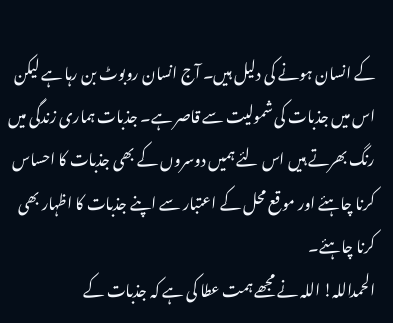کے انسان ہونے کی دلیل ہیں۔ آج انسان روبوٹ بن رہا ہے لیکن اس میں جذبات کی شمولیت سے قاصر ہے۔ جذبات ہماری زندگی میں رنگ بھرتے ہیں اس لئے ہمیں دوسروں کے بھی جذبات کا احساس کرنا چاہئے اور موقع محل کے اعتبار سے اپنے جذبات کا اظہار بھی کرنا چاہئے۔
الحمداللہ! اللہ نے مجھے ہمت عطا کی ہے کہ جذبات کے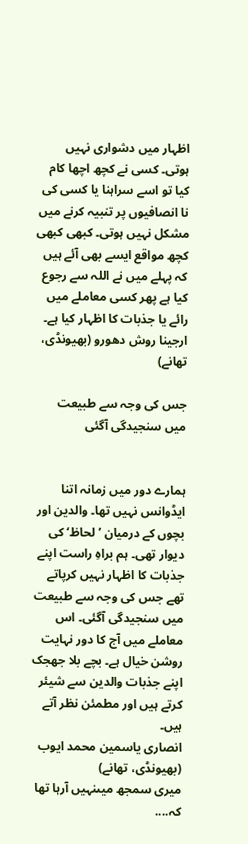اظہار میں دشواری نہیں ہوتی۔ کسی نے کچھ اچھا كام کیا تو اسے سراہنا يا کسی کی نا انصافیوں پر تنبیہ کرنے میں مشکل نہیں ہوتی۔ کبھی کبھی کچھ مواقع ایسے بھی آئے ہیں کہ پہلے میں نے اللہ سے رجوع کیا ہے پھر کسی معاملے میں رائے یا جذبات کا اظہار کیا ہے۔
ارجینا روش دھورو (بھیونڈی، تھانے)

جس کی وجہ سے طبیعت میں سنجیدگی آگئی


ہمارے دور میں زمانہ اتنا ایڈوانس نہیں تھا۔ والدین اور بچوں کے درمیان ’لحاظ‘ کی دیوار تھی۔ ہم براہِ راست اپنے جذبات کا اظہار نہیں کرپاتے تھے جس کی وجہ سے طبیعت میں سنجیدگی آگئی۔ اس معاملے میں آج کا دور نہایت روشن خیال ہے۔ بچے بلا جھجک اپنے جذبات والدین سے شیئر کرتے ہیں اور مطمئن نظر آتے ہیں۔
انصاری یاسمین محمد ایوب (بھیونڈی، تھانے)
میری سمجھ میںنہیں آرہا تھا کہ....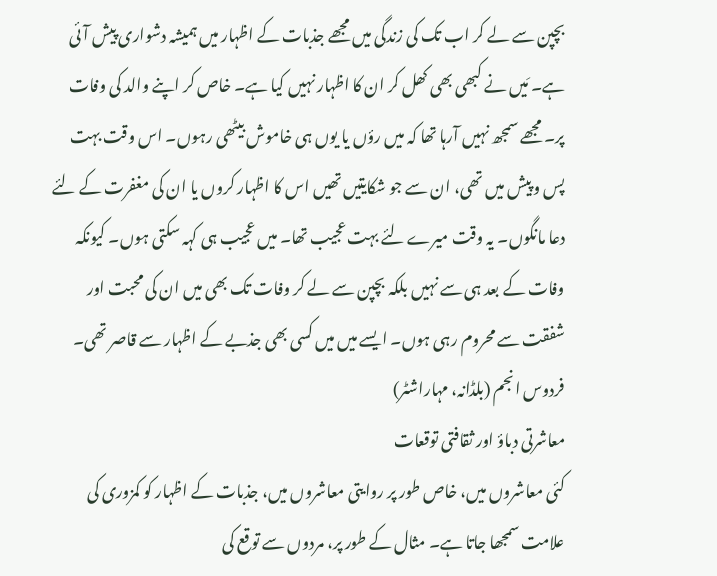بچپن سے لے کر اب تک کی زندگی میں مجھے جذبات کے اظہار میں ہمیشہ دشواری پیش آئی ہے۔ مَیں نے کبھی بھی کھل کر ان کا اظہار نہیں کیا ہے۔ خاص کر اپنے والد کی وفات پر۔ مجھے سمجھ نہیں آرہا تھا کہ میں رؤں یا یوں ہی خاموش بیٹھی رہوں۔ اس وقت بہت پس و پیش میں تھی، ان سے جو شکایتیں تھیں اس کا اظہار کروں یا ان کی مغفرت کے لئے دعا مانگوں۔ یہ وقت میرے لئے بہت عجیب تھا۔ میں عجیب ہی کہہ سکتی ہوں۔ کیونکہ وفات کے بعد ہی سے نہیں بلکہ بچپن سے لے کر وفات تک بھی میں ان کی محبت اور شفقت سے محروم رہی ہوں۔ ایسے میں میں کسی بھی جذبے کے اظہار سے قاصر تھی۔
فردوس انجم (بلڈانہ، مہاراشٹر)
معاشرتی دباؤ اور ثقافتی توقعات
کئی معاشروں میں، خاص طور پر روایتی معاشروں میں، جذبات کے اظہار کو کمزوری کی علامت سمجھا جاتا ہے۔ مثال کے طور پر، مردوں سے توقع کی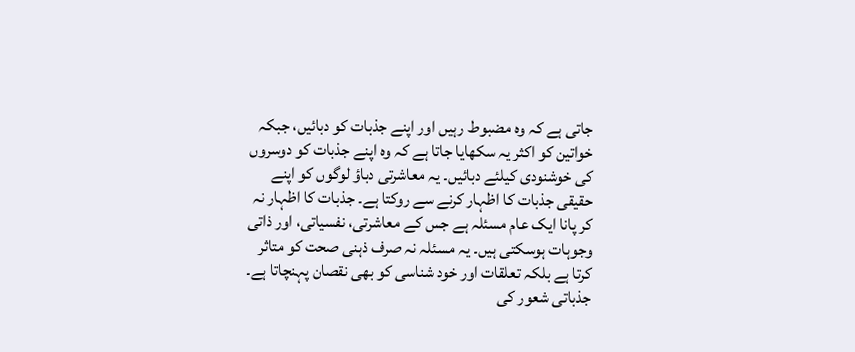جاتی ہے کہ وہ مضبوط رہیں اور اپنے جذبات کو دبائیں، جبکہ خواتین کو اکثر یہ سکھایا جاتا ہے کہ وہ اپنے جذبات کو دوسروں کی خوشنودی کیلئے دبائیں۔ یہ معاشرتی دباؤ لوگوں کو اپنے حقیقی جذبات کا اظہار کرنے سے روکتا ہے۔ جذبات کا اظہار نہ کر پانا ایک عام مسئلہ ہے جس کے معاشرتی، نفسیاتی، اور ذاتی وجوہات ہوسکتی ہیں۔ یہ مسئلہ نہ صرف ذہنی صحت کو متاثر کرتا ہے بلکہ تعلقات اور خود شناسی کو بھی نقصان پہنچاتا ہے۔ جذباتی شعور کی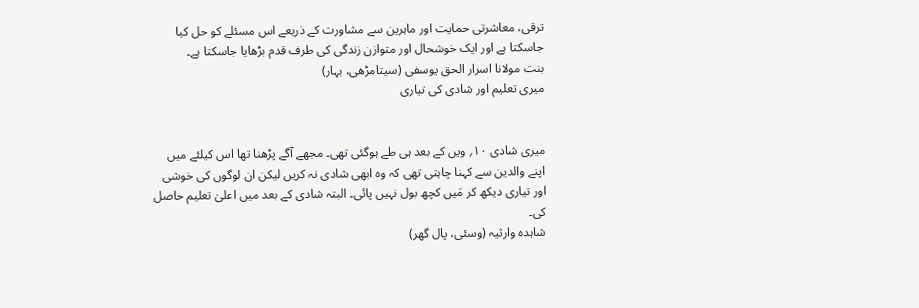ترقی، معاشرتی حمایت اور ماہرین سے مشاورت کے ذریعے اس مسئلے کو حل کیا جاسکتا ہے اور ایک خوشحال اور متوازن زندگی کی طرف قدم بڑھایا جاسکتا ہے۔
بنت مولانا اسرار الحق یوسفی (سیتامڑھی، بہار)
میری تعلیم اور شادی کی تیاری


میری شادی ۱۰؍ ویں کے بعد ہی طے ہوگئی تھی۔ مجھے آگے پڑھنا تھا اس کیلئے میں اپنے والدین سے کہنا چاہتی تھی کہ وہ ابھی شادی نہ کریں لیکن ان لوگوں کی خوشی اور تیاری دیکھ کر مَیں کچھ بول نہیں پائی۔ البتہ شادی کے بعد میں اعلیٰ تعلیم حاصل کی۔
شاہدہ وارثیہ (وسئی، پال گھر)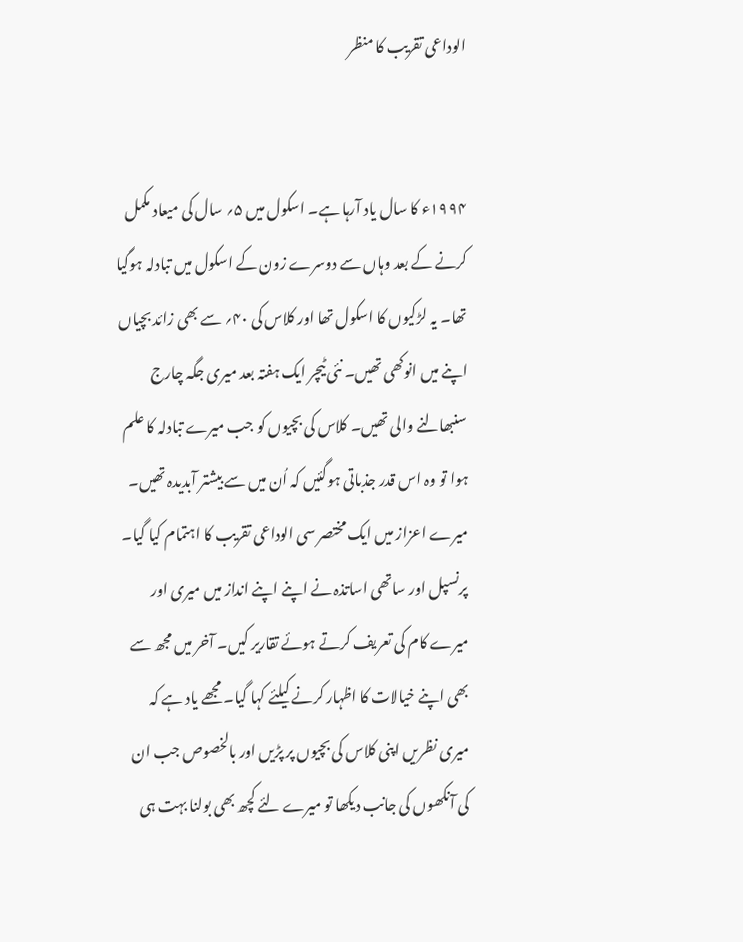الوداعی تقریب کا منظر


۱۹۹۴ء کا سال یاد آرہا ہے۔ اسکول میں ۵؍ سال کی میعاد مکمل کرنے کے بعد وہاں سے دوسرے زون کے اسکول میں تبادلہ ہوگیا تھا۔ یہ لڑکیوں کا اسکول تھا اور کلاس کی ۴۰؍ سے بھی زائد بچیاں اپنے میں انوکھی تھیں۔ نئی ٹیچر ایک ہفتہ بعد میری جگہ چارج سنبھالنے والی تھیں۔ کلاس کی بچیوں کو جب میرے تبادلہ کا علم ہوا تو وہ اس قدر جذباتی ہوگئیں کہ اُن میں سے بیشتر آبدیدہ تھیں۔ میرے اعزاز میں ایک مختصر سی الوداعی تقریب کا اہتمام کیا گیا۔ پرنسپل اور ساتھی اساتذہ نے اپنے اپنے انداز میں میری اور میرے کام کی تعریف کرتے ہوئے تقاریر کیں۔ آخر میں مجھ سے بھی اپنے خیالات کا اظہار کرنے کیلئے کہا گیا۔ مجھے یاد ہے کہ میری نظریں اپنی کلاس کی بچیوں پر پڑیں اور بالخصوص جب ان کی آنکھوں کی جانب دیکھا تو میرے لئے کچھ بھی بولنا بہت ہی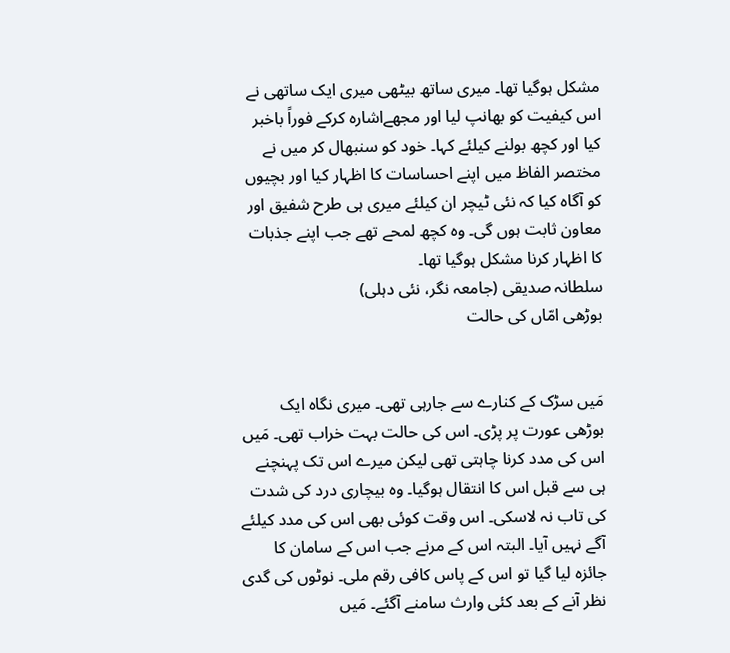مشکل ہوگیا تھا۔ میری ساتھ بیٹھی میری ایک ساتھی نے اس کیفیت کو بھانپ لیا اور مجھےاشارہ کرکے فوراً باخبر کیا اور کچھ بولنے کیلئے کہا۔ خود کو سنبھال کر میں نے مختصر الفاظ میں اپنے احساسات کا اظہار کیا اور بچیوں کو آگاہ کیا کہ نئی ٹیچر ان کیلئے میری ہی طرح شفیق اور معاون ثابت ہوں گی۔ وہ کچھ لمحے تھے جب اپنے جذبات کا اظہار کرنا مشکل ہوگیا تھا۔
سلطانہ صدیقی (جامعہ نگر، نئی دہلی)
بوڑھی امّاں کی حالت


مَیں سڑک کے کنارے سے جارہی تھی۔ میری نگاہ ایک بوڑھی عورت پر پڑی۔ اس کی حالت بہت خراب تھی۔ مَیں اس کی مدد کرنا چاہتی تھی لیکن میرے اس تک پہنچنے ہی سے قبل اس کا انتقال ہوگیا۔ وہ بیچاری درد کی شدت کی تاب نہ لاسکی۔ اس وقت کوئی بھی اس کی مدد کیلئے آگے نہیں آیا۔ البتہ اس کے مرنے جب اس کے سامان کا جائزہ لیا گیا تو اس کے پاس کافی رقم ملی۔ نوٹوں کی گدی نظر آنے کے بعد کئی وارث سامنے آگئے۔ مَیں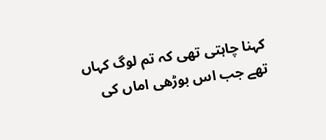کہنا چاہتی تھی کہ تم لوگ کہاں تھے جب اس بوڑھی اماں کی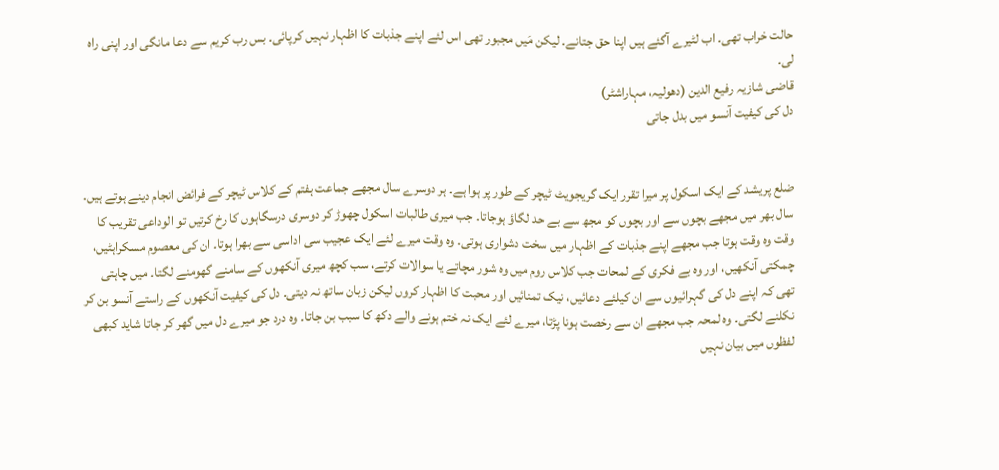حالت خراب تھی۔ اب لٹیرے آگئے ہیں اپنا حق جتانے۔ لیکن مَیں مجبور تھی اس لئے اپنے جذبات کا اظہار نہیں کرپائی۔ بس رب کریم سے دعا مانگی اور اپنی راہ لی۔
قاضی شازیہ رفیع الدین (دھولیہ، مہاراشٹر)
دل کی کیفیت آنسو میں بدل جاتی


ضلع پریشد کے ایک اسکول پر میرا تقرر ایک گریجویٹ ٹیچر کے طور پر ہوا ہے۔ ہر دوسرے سال مجھے جماعت ہفتم کے کلاس ٹیچر کے فرائض انجام دینے ہوتے ہیں۔ سال بھر میں مجھے بچوں سے اور بچوں کو مجھ سے بے حد لگاؤ ہوجاتا۔ جب میری طالبات اسکول چھوڑ کر دوسری درسگاہوں کا رخ کرتیں تو الوداعی تقریب کا وقت وہ وقت ہوتا جب مجھے اپنے جذبات کے اظہار میں سخت دشواری ہوتی۔ وہ وقت میرے لئے ایک عجیب سی اداسی سے بھرا ہوتا۔ ان کی معصوم مسکراہٹیں، چمکتی آنکھیں، اور وہ بے فکری کے لمحات جب کلاس روم میں وہ شور مچاتے یا سوالات کرتے، سب کچھ میری آنکھوں کے سامنے گھومنے لگتا۔ میں چاہتی تھی کہ اپنے دل کی گہرائیوں سے ان کیلئے دعائیں، نیک تمنائیں اور محبت کا اظہار کروں لیکن زبان ساتھ نہ دیتی۔ دل کی کیفیت آنکھوں کے راستے آنسو بن کر نکلنے لگتی۔ وہ لمحہ جب مجھے ان سے رخصت ہونا پڑتا، میرے لئے ایک نہ ختم ہونے والے دکھ کا سبب بن جاتا۔ وہ درد جو میرے دل میں گھر کر جاتا شاید کبھی لفظوں میں بیان نہیں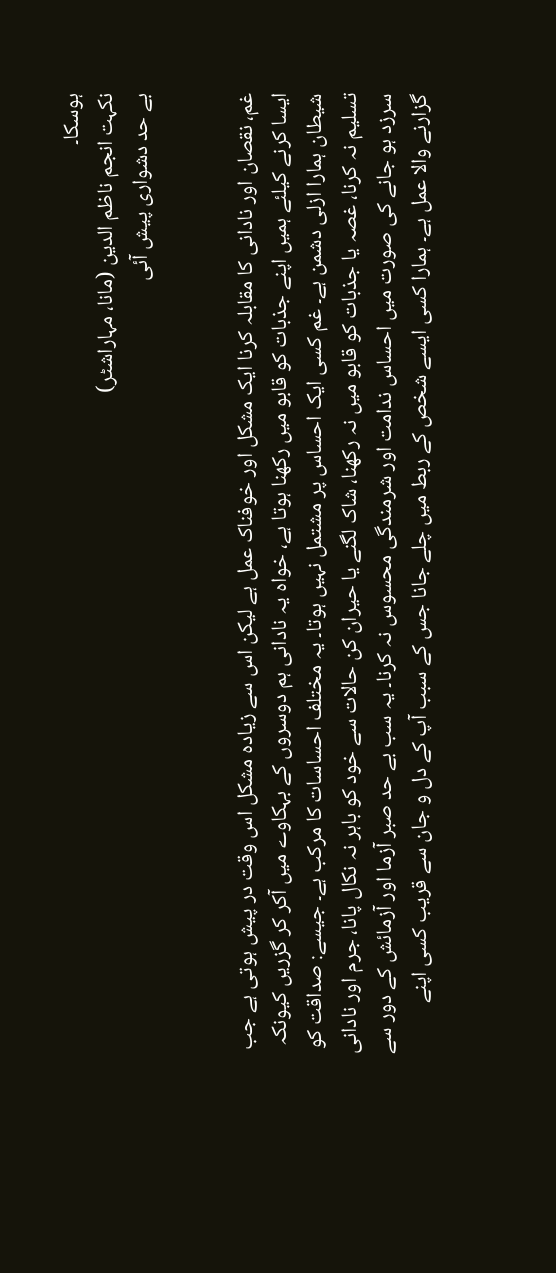ہوسکا۔
نکہت انجم ناظم الدین (مانا، مہاراشٹر)
بے حد دشواری پیش آئی


غم، نقصان اور نادانی کا مقابلہ کرنا ایک مشکل اور خوفناک عمل ہے لیکن اس سے زیادہ مشکل اس وقت در پیش ہوتی ہے جب ایسا کرنے کیلئے ہمیں اپنے جذبات کو قابو میں رکھنا ہوتا ہے، خواہ یہ نادانی ہم دوسروں کے بہکاوے میں آکر کر گزریں کیونکہ شیطان ہمارا ازلی دشمن ہے۔ غم کسی ایک احساس پر مشتمل نہیں ہوتا۔ یہ مختلف احساسات کا مرکب ہے۔ جیسے: صداقت کو تسلیم نہ کرنا، غصہ یا جذبات کو قابو میں نہ رکھنا، شاک لگنے یا حیران کن حالات سے خود کو باہر نہ نکال پانا، جرم اور نادانی سرزد ہو جانے کی صورت میں احساس ندامت اور شرمندگی محسوس نہ کرنا۔ یہ سب بے حد صبر آزما اور آزمائش کے دور سے گزارنے والا عمل ہے۔ ہمارا کسی ایسے شخص کے ربط میں چلے جانا جس کے سبب آپ کے دل و جان سے قریب کسی اپنے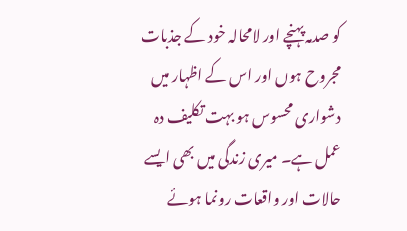کو صدمہ پہنچے اور لامحالہ خود کے جذبات مجروح ہوں اور اس کے اظہار میں دشواری محسوس ہو بہت تکلیف دہ عمل ہے۔ میری زندگی میں بھی ایسے حالات اور واقعات رونما ہوئے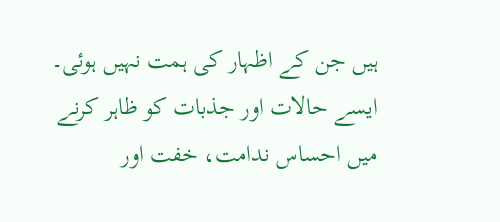ہیں جن کے اظہار کی ہمت نہیں ہوئی۔ ایسے حالات اور جذبات کو ظاہر کرنے میں احساس ندامت، خفت اور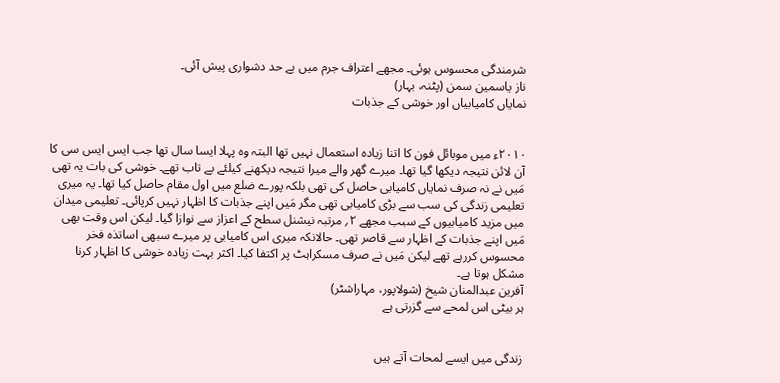شرمندگی محسوس ہوئی۔ مجھے اعتراف جرم میں بے حد دشواری پیش آئی۔
ناز یاسمین سمن (پٹنہ، بہار)
نمایاں کامیابیاں اور خوشی کے جذبات


۲۰۱۰ء میں موبائل فون کا اتنا زیادہ استعمال نہیں تھا البتہ وہ پہلا ایسا سال تھا جب ایس ایس سی کا آن لائن نتیجہ دیکھا گیا تھا۔ میرے گھر والے میرا نتیجہ دیکھنے کیلئے بے تاب تھے۔ خوشی کی بات یہ تھی مَیں نے نہ صرف نمایاں کامیابی حاصل کی تھی بلکہ پورے ضلع میں اول مقام حاصل کیا تھا۔ یہ میری تعلیمی زندگی کی سب سے بڑی کامیابی تھی مگر مَیں اپنے جذبات کا اظہار نہیں کرپائی۔ تعلیمی میدان میں مزید کامیابیوں کے سبب مجھے ۲؍ مرتبہ نیشنل سطح کے اعزاز سے نوازا گیا۔ لیکن اس وقت بھی مَیں اپنے جذبات کے اظہار سے قاصر تھی۔ حالانکہ میری اس کامیابی پر میرے سبھی اساتذہ فخر محسوس کررہے تھے لیکن مَیں نے صرف مسکراہٹ پر اکتفا کیا۔ اکثر بہت زیادہ خوشی کا اظہار کرنا مشکل ہوتا ہے۔
آفرین عبدالمنان شیخ (شولاپور، مہاراشٹر)
ہر بیٹی اس لمحے سے گزرتی ہے


زندگی میں ایسے لمحات آتے ہیں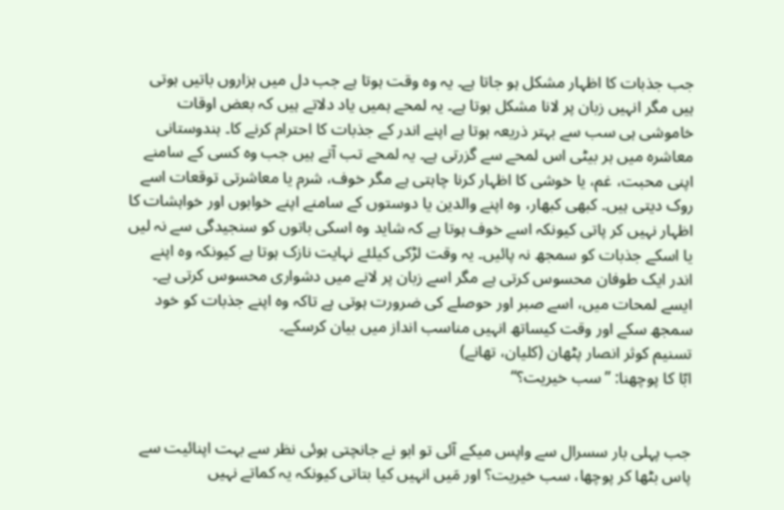جب جذبات کا اظہار مشکل ہو جاتا ہے۔ یہ وہ وقت ہوتا ہے جب دل میں ہزاروں باتیں ہوتی ہیں مگر انہیں زبان پر لانا مشکل ہوتا ہے۔ یہ لمحے ہمیں یاد دلاتے ہیں کہ بعض اوقات خاموشی ہی سب سے بہتر ذریعہ ہوتا ہے اپنے اندر کے جذبات کا احترام کرنے کا۔ ہندوستانی معاشرہ میں ہر بیٹی اس لمحے سے گزرتی ہے۔ یہ لمحے تب آتے ہیں جب وہ کسی کے سامنے اپنی محبت، غم، یا خوشی کا اظہار کرنا چاہتی ہے مگر خوف، شرم یا معاشرتی توقعات اسے روک دیتی ہیں۔ کبھی کبھار، وہ اپنے والدین یا دوستوں کے سامنے اپنے خوابوں اور خواہشات کا اظہار نہیں کر پاتی کیونکہ اسے خوف ہوتا ہے کہ شاید وہ اسکی باتوں کو سنجیدگی سے نہ لیں یا اسکے جذبات کو سمجھ نہ پائیں۔ یہ وقت لڑکی کیلئے نہایت نازک ہوتا ہے کیونکہ وہ اپنے اندر ایک طوفان محسوس کرتی ہے مگر اسے زبان پر لانے میں دشواری محسوس کرتی ہے۔ ایسے لمحات میں، اسے صبر اور حوصلے کی ضرورت ہوتی ہے تاکہ وہ اپنے جذبات کو خود سمجھ سکے اور وقت کیساتھ انہیں مناسب انداز میں بیان کرسکے۔
تسنیم کوثر انصار پٹھان (کلیان، تھانے)
ابّا کا پوچھنا: ’’سب خیریت؟‘‘


جب پہلی بار سسرال سے واپس میکے آئی تو ابو نے جانچتی ہوئی نظر سے بہت اپنائیت سے پاس بٹھا کر پوچھا، سب خیریت؟ اور مَیں انہیں کیا بتاتی کیونکہ یہ کماتے نہیں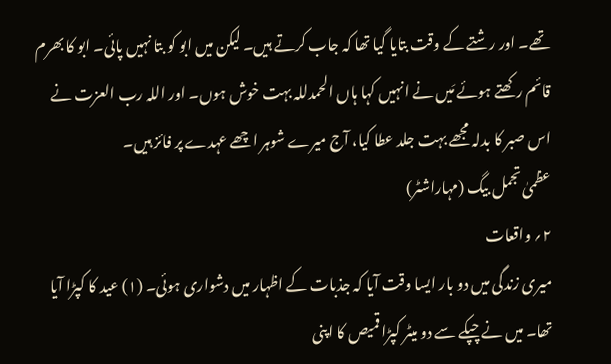تھے۔ اور رشتے کے وقت بتایا گیا تھا کہ جاب کرتے ہیں۔ لیکن میں ابو کو بتا نہیں پائی۔ ابو کا بھرم قائم رکھتے ہوئے مَیں نے انہیں کہا ہاں الحمدللہ بہت خوش ہوں۔ اور اللہ رب العزت نے اس صبر کا بدلہ مجھے بہت جلد عطا کیا، آج میرے شوہر اچھے عہدے پر فائز ہیں۔
عظمیٰ تجمل بیگ (مہاراشٹر)
۲؍ واقعات
میری زندگی میں دو بار ایسا وقت آیا کہ جذبات کے اظہار میں دشواری ہوئی۔ (۱) عید کا کپڑا آیا تھا۔ میں نے چپکے سے دو میٹر کپڑا قمیص کا اپنی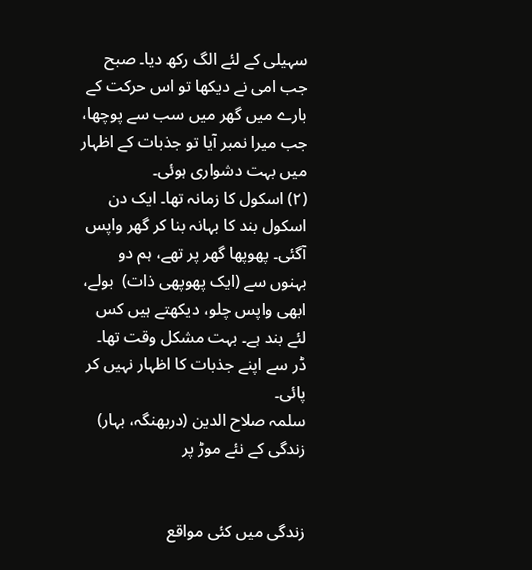سہیلی کے لئے الگ رکھ دیا۔ صبح جب امی نے دیکھا تو اس حرکت کے بارے میں گھر میں سب سے پوچھا، جب میرا نمبر آیا تو جذبات کے اظہار میں بہت دشواری ہوئی۔
(۲) اسکول کا زمانہ تھا۔ ایک دن اسکول بند کا بہانہ بنا کر گھر واپس آگئی۔ پھوپھا گھر پر تھے، ہم دو بہنوں سے (ایک پھوپھی ذات)  بولے، ابھی واپس چلو، دیکھتے ہیں کس لئے بند ہے۔ بہت مشکل وقت تھا۔ ڈر سے اپنے جذبات کا اظہار نہیں کر پائی۔
سلمہ صلاح الدین (دربھنگہ، بہار)
زندگی کے نئے موڑ پر


زندگی میں کئی مواقع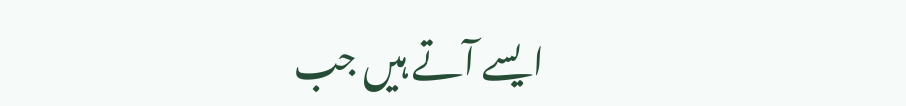ایسے آتے ہیں جب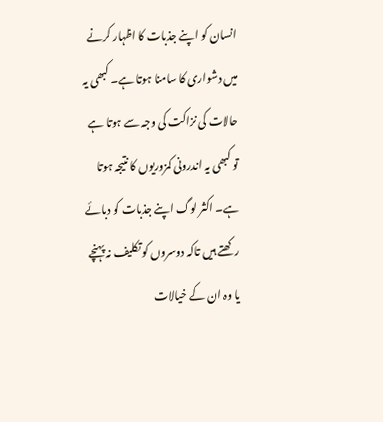انسان کو اپنے جذبات کا اظہار کرنے میں دشواری کا سامنا ہوتا ہے۔ کبھی یہ حالات کی نزاکت کی وجہ سے ہوتا ہے تو کبھی یہ اندرونی کمزوریوں کا نتیجہ ہوتا ہے۔ اکثر لوگ اپنے جذبات کو دبائے رکھتے ہیں تاکہ دوسروں کو تکلیف نہ پہنچے یا وہ ان کے خیالات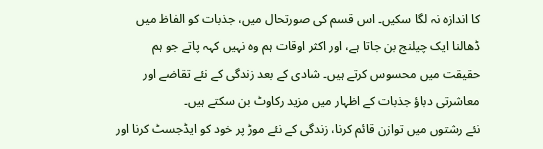کا اندازہ نہ لگا سکیں۔ اس قسم کی صورتحال میں، جذبات کو الفاظ میں ڈھالنا ایک چیلنج بن جاتا ہے، اور اکثر اوقات ہم وہ نہیں کہہ پاتے جو ہم حقیقت میں محسوس کرتے ہیں۔ شادی کے بعد زندگی کے نئے تقاضے اور معاشرتی دباؤ جذبات کے اظہار میں مزید رکاوٹ بن سکتے ہیں۔
نئے رشتوں میں توازن قائم کرنا، زندگی کے نئے موڑ پر خود کو ایڈجسٹ کرنا اور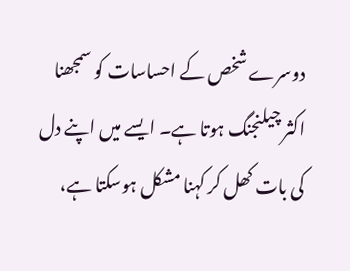دوسرے شخص کے احساسات کو سمجھنا اکثر چیلنجنگ ہوتا ہے۔ ایسے میں اپنے دل کی بات کھل کر کہنا مشکل ہوسکتا ہے،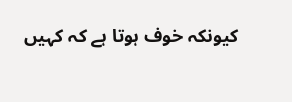کیونکہ خوف ہوتا ہے کہ کہیں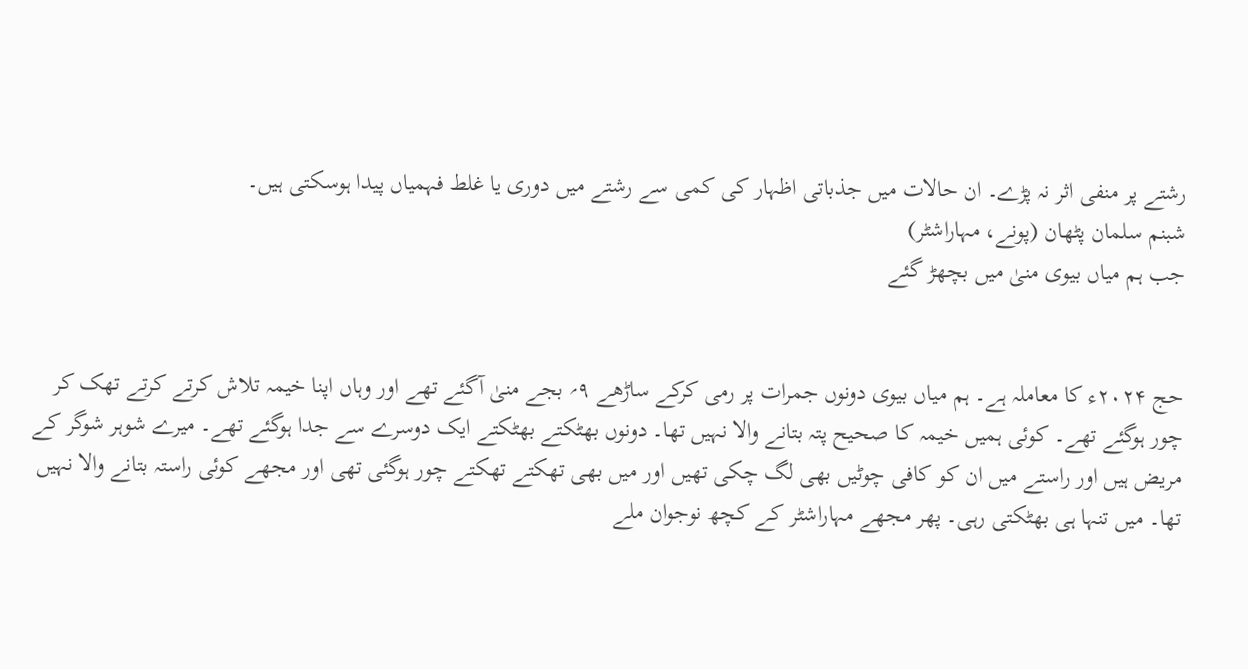رشتے پر منفی اثر نہ پڑے۔ ان حالات میں جذباتی اظہار کی کمی سے رشتے میں دوری یا غلط فہمیاں پیدا ہوسکتی ہیں۔
شبنم سلمان پٹھان (پونے، مہاراشٹر)
جب ہم میاں بیوی منیٰ میں بچھڑ گئے


حج ۲۰۲۴ء کا معاملہ ہے۔ ہم میاں بیوی دونوں جمرات پر رمی کرکے ساڑھے ۹؍ بجے منیٰ آگئے تھے اور وہاں اپنا خیمہ تلاش کرتے کرتے تھک کر چور ہوگئے تھے۔ کوئی ہمیں خیمہ کا صحیح پتہ بتانے والا نہیں تھا۔ دونوں بھٹکتے بھٹکتے ایک دوسرے سے جدا ہوگئے تھے۔ میرے شوہر شوگر کے مریض ہیں اور راستے میں ان کو کافی چوٹیں بھی لگ چکی تھیں اور میں بھی تھکتے تھکتے چور ہوگئی تھی اور مجھے کوئی راستہ بتانے والا نہیں تھا۔ میں تنہا ہی بھٹکتی رہی۔ پھر مجھے مہاراشٹر کے کچھ نوجوان ملے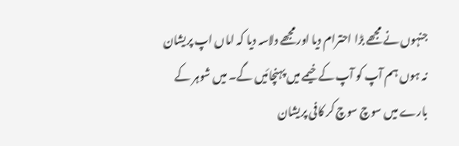جنہوں نے مجھے بڑا احترام دیا اور مجھے دلاسہ دیا کہ اماں اپ پریشان نہ ہوں ہم آپ کو آپ کے خیمے میں پہنچائیں گے۔ میں شوہر کے بارے میں سوچ سوچ کر کافی پریشان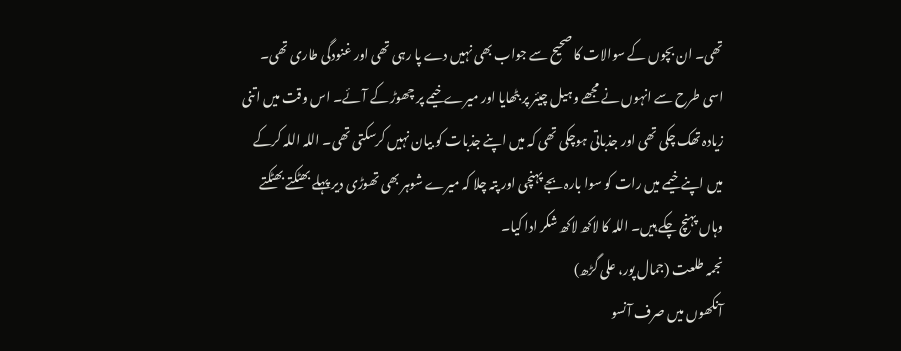تھی۔ ان بچوں کے سوالات کا صحیح سے جواب بھی نہیں دے پا رہی تھی اور غنودگی طاری تھی۔ اسی طرح سے انہوں نے مجھے وہیل چیئر پر بٹھایا اور میرے خیمے پر چھوڑ کے آئے۔ اس وقت میں اتنی زیادہ تھک چکی تھی اور جذباتی ہوچکی تھی کہ میں اپنے جذبات کو بیان نہیں کرسکتی تھی۔ اللہ اللہ کرکے میں اپنے خیمے میں رات کو سوا بارہ بجے پہنچی اور پتہ چلا کہ میرے شوہر بھی تھوڑی دیر پہلے بھٹکتے بھٹکتے وہاں پہنچ چکے ہیں۔ اللہ کا لاکھ لاکھ شکر ادا کیا۔
نجمہ طلعت (جمال پور، علی گڑھ)
آنکھوں میں صرف آنسو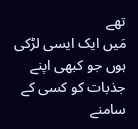تھے
مَیں ایک ایسی لڑکی ہوں جو کبھی اپنے جذبات کو کسی کے سامنے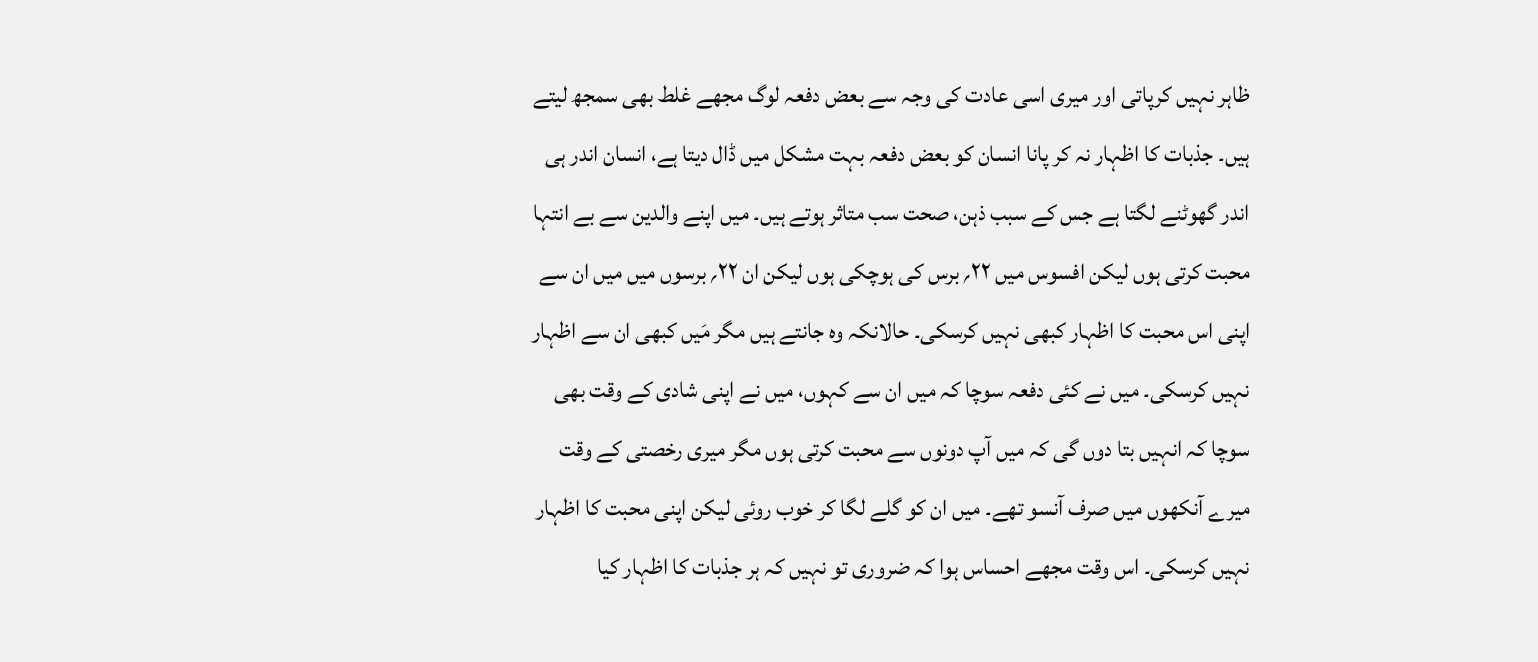ظاہر نہیں کرپاتی اور میری اسی عادت کی وجہ سے بعض دفعہ لوگ مجھے غلط بھی سمجھ لیتے ہیں۔ جذبات کا اظہار نہ کر پانا انسان کو بعض دفعہ بہت مشکل میں ڈال دیتا ہے، انسان اندر ہی اندر گھوٹنے لگتا ہے جس کے سبب ذہن، صحت سب متاثر ہوتے ہیں۔ میں اپنے والدین سے بے انتہا محبت کرتی ہوں لیکن افسوس میں ۲۲؍ برس کی ہوچکی ہوں لیکن ان ۲۲؍ برسوں میں میں ان سے اپنی اس محبت کا اظہار کبھی نہیں کرسکی۔ حالانکہ وہ جانتے ہیں مگر مَیں کبھی ان سے اظہار نہیں کرسکی۔ میں نے کئی دفعہ سوچا کہ میں ان سے کہوں، میں نے اپنی شادی کے وقت بھی سوچا کہ انہیں بتا دوں گی کہ میں آپ دونوں سے محبت کرتی ہوں مگر میری رخصتی کے وقت میرے آنکھوں میں صرف آنسو تھے۔ میں ان کو گلے لگا کر خوب روئی لیکن اپنی محبت کا اظہار نہیں کرسکی۔ اس وقت مجھے احساس ہوا کہ ضروری تو نہیں کہ ہر جذبات کا اظہار کیا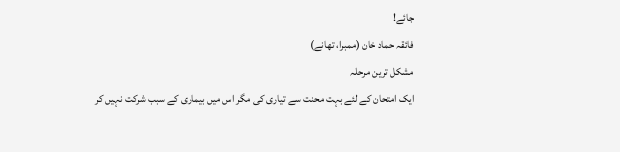جائے!
فائقہ حماد خان (ممبرا، تھانے)
مشکل ترین مرحلہ
ایک امتحان کے لئے بہت محنت سے تیاری کی مگر اس میں بیماری کے سبب شرکت نہیں کر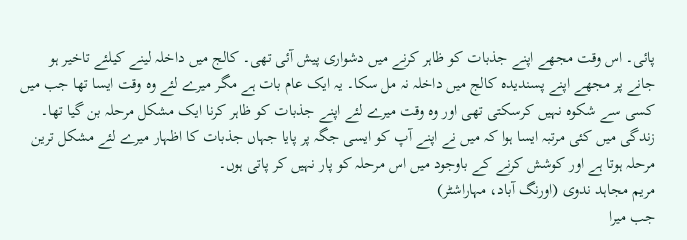پائی۔ اس وقت مجھے اپنے جذبات کو ظاہر کرنے میں دشواری پیش آئی تھی۔ کالج میں داخلہ لینے کیلئے تاخیر ہو جانے پر مجھے اپنے پسندیدہ کالج میں داخلہ نہ مل سکا۔ یہ ایک عام بات ہے مگر میرے لئے وہ وقت ایسا تھا جب میں کسی سے شکوہ نہیں کرسکتی تھی اور وہ وقت میرے لئے اپنے جذبات کو ظاہر کرنا ایک مشکل مرحلہ بن گیا تھا۔ زندگی میں کئی مرتبہ ایسا ہوا کہ میں نے اپنے آپ کو ایسی جگہ پر پایا جہاں جذبات کا اظہار میرے لئے مشکل ترین مرحلہ ہوتا ہے اور کوشش کرنے کے باوجود میں اس مرحلہ کو پار نہیں کر پاتی ہوں۔
مریم مجاہد ندوی (اورنگ آباد، مہاراشٹر)
جب میرا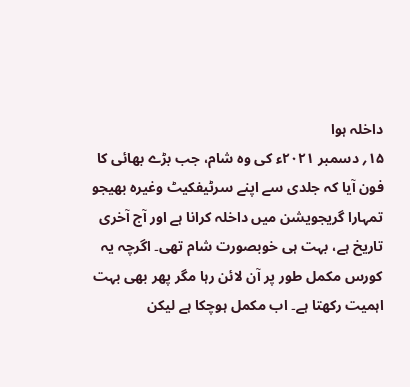داخلہ ہوا
۱۵؍ دسمبر ۲۰۲۱ء کی وہ شام، جب بڑے بھائی کا فون آیا کہ جلدی سے اپنے سرٹیفکیٹ وغیرہ بھیجو تمہارا گریجویشن میں داخلہ کرانا ہے اور آج آخری تاریخ ہے، بہت ہی خوبصورت شام تھی۔ اگرچہ یہ کورس مکمل طور پر آن لائن رہا مگر پھر بھی بہت اہمیت رکھتا ہے۔ اب مکمل ہوچکا ہے لیکن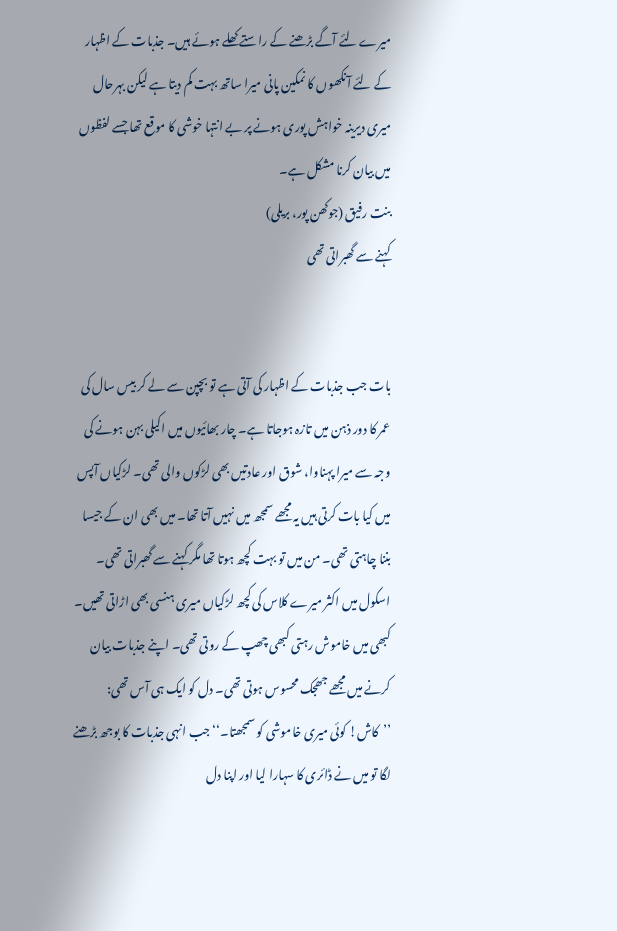میرے لئے آگے بڑھنے کے راستے کھلے ہوئے ہیں۔ جذبات کے اظہار کے لئے آنکھوں کا نمکین پانی میرا ساتھ بہت کم دیتا ہے لیکن بہرحال میری دیرینہ خواہش پوری ہونے پر بے انتہا خوشی کا موقع تھا جسے لفظوں میں بیان کرنا مشکل ہے۔
بنت رفیق (جوکھن پور، بریلی)
کہنے سے گھبراتی تھی


بات جب جذبات کے اظہار کی آتی ہے تو بچپن سے لے کر بیس سال کی عمر کا دور ذہن میں تازہ ہوجاتا ہے۔ چار بھائیوں میں اکیلی بہن ہونے کی وجہ سے میرا پہناوا، شوق اور عادتیں بھی لڑکوں والی تھی۔ لڑکیاں آپس میں کیا بات کرتی ہیں یہ مجھے سمجھ میں نہیں آتا تھا۔ میں بھی ان کے جیسا بننا چاہتی تھی۔ من میں تو بہت کچھ ہوتا تھا مگر کہنے سے گھبراتی تھی۔ اسکول میں اکثر میرے کلاس کی کچھ لڑکیاں میری ہنسی بھی اڑاتی تھیں۔ کبھی میں خاموش رہتی کبھی چھپ کے روتی تھی۔ اپنے جذبات بیان کرنے میں مجھے جھجک محسوس ہوتی تھی۔ دل کو ایک ہی آس تھی: ’’کاش! کوئی میری خاموشی کو سمجھتا۔‘‘ جب انہی جذبات کا بوجھ بڑھنے لگا تو میں نے ڈائری کا سہارا لیا اور اپنا دل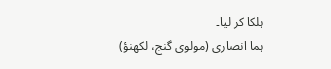ہلکا کر لیا۔
ہما انصاری (مولوی گنج، لکھنؤ)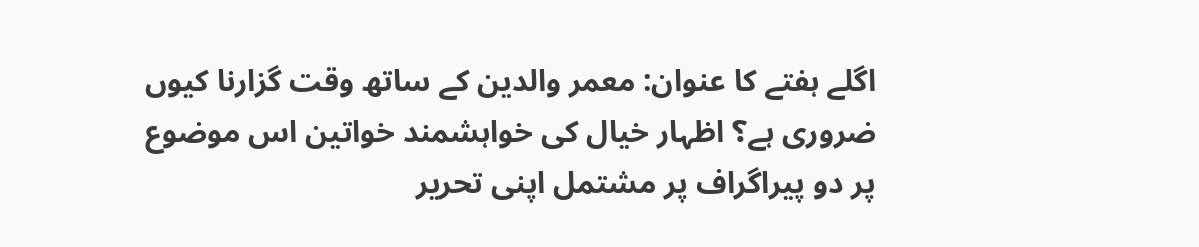اگلے ہفتے کا عنوان: معمر والدین کے ساتھ وقت گزارنا کیوں ضروری ہے؟ اظہار خیال کی خواہشمند خواتین اس موضوع پر دو پیراگراف پر مشتمل اپنی تحریر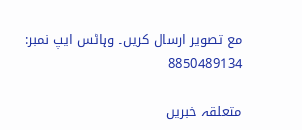مع تصویر ارسال کریں۔ وہاٹس ایپ نمبر: 8850489134

متعلقہ خبریں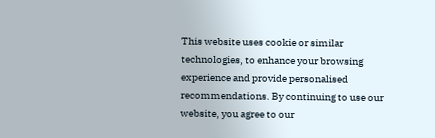This website uses cookie or similar technologies, to enhance your browsing experience and provide personalised recommendations. By continuing to use our website, you agree to our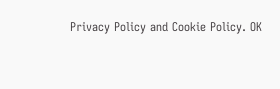Privacy Policy and Cookie Policy. OK